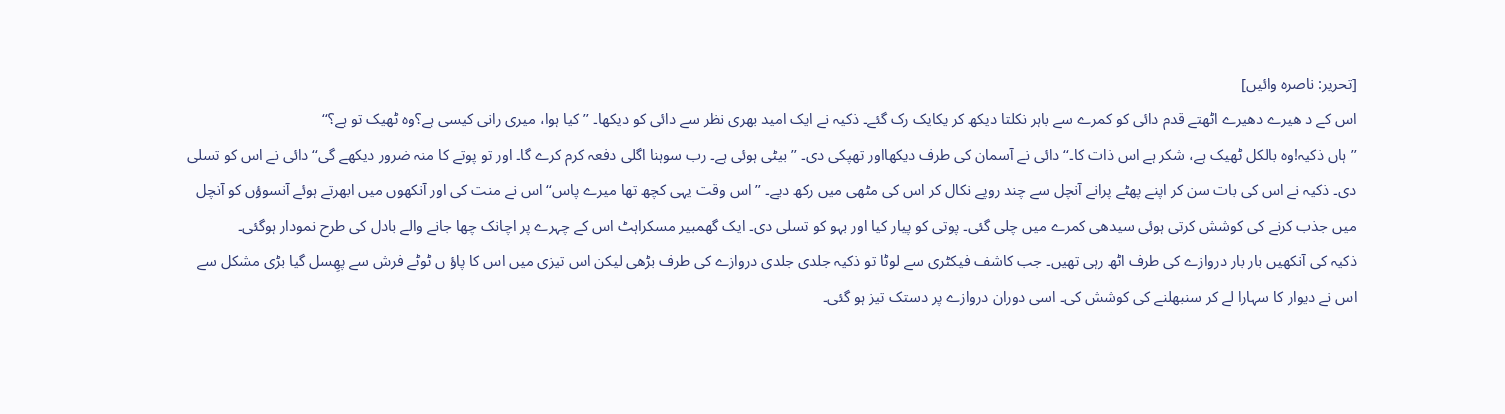[تحریر: ناصرہ وائیں]
اس کے د ھیرے دھیرے اٹھتے قدم دائی کو کمرے سے باہر نکلتا دیکھ کر یکایک رک گئے۔ ذکیہ نے ایک امید بھری نظر سے دائی کو دیکھا۔ ’’کیا ہوا، میری رانی کیسی ہے؟وہ ٹھیک تو ہے؟‘‘
’’ہاں ذکیہ!وہ بالکل ٹھیک ہے، شکر ہے اس ذات کا۔‘‘ دائی نے آسمان کی طرف دیکھااور تھپکی دی۔ ’’بیٹی ہوئی ہے۔ رب سوہنا اگلی دفعہ کرم کرے گا۔ اور تو پوتے کا منہ ضرور دیکھے گی‘‘ دائی نے اس کو تسلی دی۔ ذکیہ نے اس کی بات سن کر اپنے پھٹے پرانے آنچل سے چند روپے نکال کر اس کی مٹھی میں رکھ دیے۔ ’’اس وقت یہی کچھ تھا میرے پاس‘‘ اس نے منت کی اور آنکھوں میں ابھرتے ہوئے آنسوؤں کو آنچل میں جذب کرنے کی کوشش کرتی ہوئی سیدھی کمرے میں چلی گئی۔ پوتی کو پیار کیا اور بہو کو تسلی دی۔ ایک گھمبیر مسکراہٹ اس کے چہرے پر اچانک چھا جانے والے بادل کی طرح نمودار ہوگئی۔
ذکیہ کی آنکھیں بار بار دروازے کی طرف اٹھ رہی تھیں۔ جب کاشف فیکٹری سے لوٹا تو ذکیہ جلدی جلدی دروازے کی طرف بڑھی لیکن اس تیزی میں اس کا پاؤ ں ٹوٹے فرش سے پھِسل گیا بڑی مشکل سے اس نے دیوار کا سہارا لے کر سنبھلنے کی کوشش کی۔ اسی دوران دروازے پر دستک تیز ہو گئی۔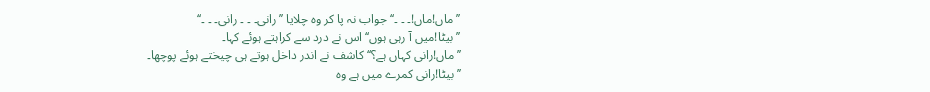’’ماں!ماں!۔ ۔ ۔‘‘ جواب نہ پا کر وہ چلایا ’’رانی۔ ۔ ۔ رانی۔ ۔ ۔‘‘
’’بیٹا!میں آ رہی ہوں‘‘ اس نے درد سے کراہتے ہوئے کہا۔
’’ماں!رانی کہاں ہے؟‘‘ کاشف نے اندر داخل ہوتے ہی چیختے ہوئے پوچھا۔
’’بیٹا!رانی کمرے میں ہے وہ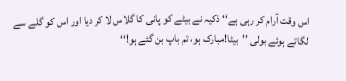اس وقت آرام کر رہی ہے‘‘ ذکیہ نے بیٹے کو پانی کا گلاس لا کر دیا اور اس کو گلے سے لگاتے ہوئے بولی ’’بیٹا!مبارک ہو، تم باپ بن گئے ہو!‘‘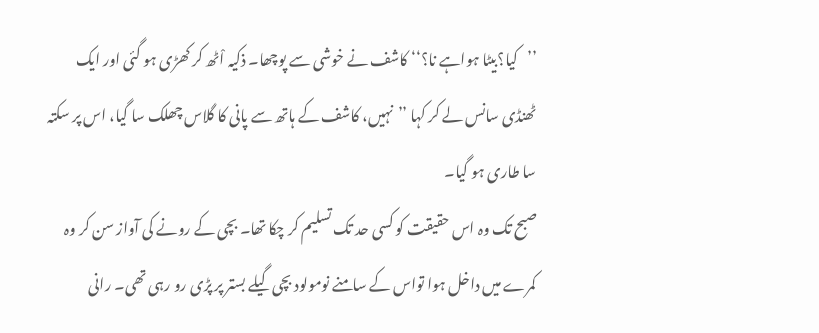’’کیا؟بیٹا ہواہے نا؟‘‘ کاشف نے خوشی سے پوچھا۔ ذکیہ اْٹھ کر کھڑی ہو گئی اور ایک ٹھنڈی سانس لے کر کہا ’’نہیں، کاشف کے ہاتھ سے پانی کا گلاس چھلک سا گیا، اس پر سکتہ سا طاری ہو گیا۔
صبح تک وہ اس حقیقت کو کسی حد تک تسلیم کر چکا تھا۔ بچی کے رونے کی آواز سن کر وہ کمرے میں داخل ہوا تواس کے سامنے نومولود بچی گیلے بستر پر پڑی رو رہی تھی۔ رانی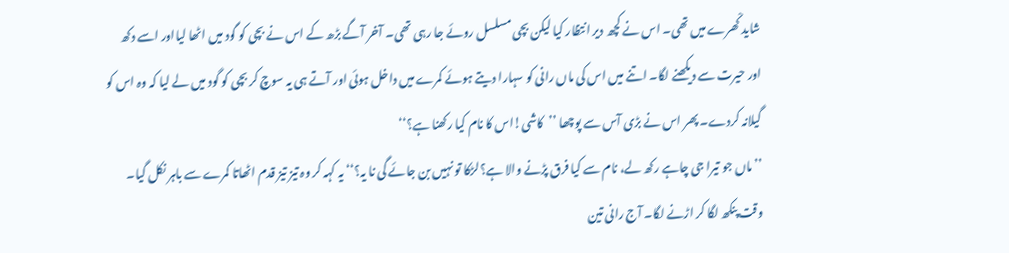شاید کْھرے میں تھی۔ اس نے کچھ دیر انتظار کیا لیکن بچی مسلسل روئے جا رہی تھی۔ آخر آگے بڑھ کے اس نے بچی کو گود میں اٹھا لیااور اسے دکھ اور حیرت سے دیکھنے لگا۔ اتنے میں اس کی ماں رانی کو سہارا دیتے ہوئے کمرے میں داخل ہوئی اور آتے ہی یہ سوچ کر بچی کو گود میں لے لیا کہ وہ اس کو گیلانہ کردے۔ پھر اس نے بڑی آس سے پوچھا ’’کاشی!اس کا نام کیا رکھنا ہے؟‘‘
’’ماں جو تیرا جی چاہے رکھ لے، نام سے کیا فرق پڑنے والا ہے؟لڑکا تو نہیں بن جائے گی نا یہ؟‘‘ یہ کہہ کر وہ تیز تیز قدم اٹھاتا کمرے سے باہر نکل گیا۔
وقت پنکھ لگا کر اڑنے لگا۔ آج رانی تین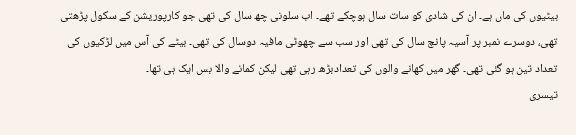بیٹیوں کی ماں ہے۔ ان کی شادی کو سات سال ہوچکے تھے۔ اب سلونی چھ سال کی تھی جو کارپوریشن کے سکول پڑھتی تھی، دوسرے نمبر پر آسیہ پانچ سال کی تھی اور سب سے چھوٹی مافیہ دوسال کی تھی۔ بیٹے کی آس میں لڑکیوں کی تعداد تین ہو گئی تھی۔ گھر میں کھانے والوں کی تعدادبڑھ رہی تھی لیکن کمانے والا بس ایک ہی تھا۔
تیسری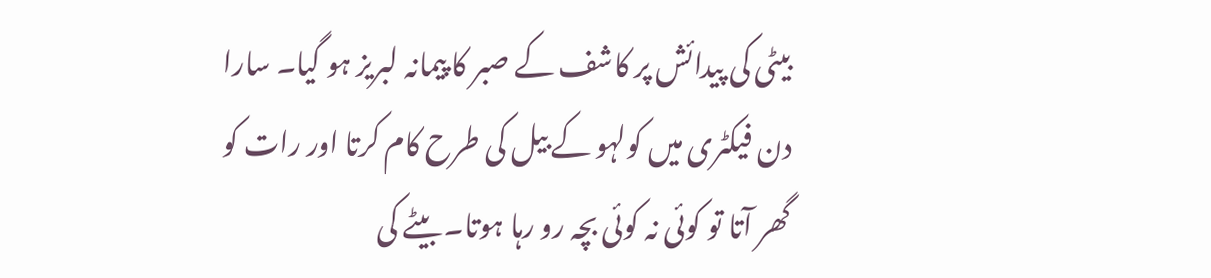بیٹی کی پیدائش پر کاشف کے صبر کا پیمانہ لبریز ہو گیا۔ سارا دن فیکٹری میں کولہو کے بیل کی طرح کام کرتا اور رات کو گھر آتا تو کوئی نہ کوئی بچہ رو رہا ہوتا۔ بیٹے کی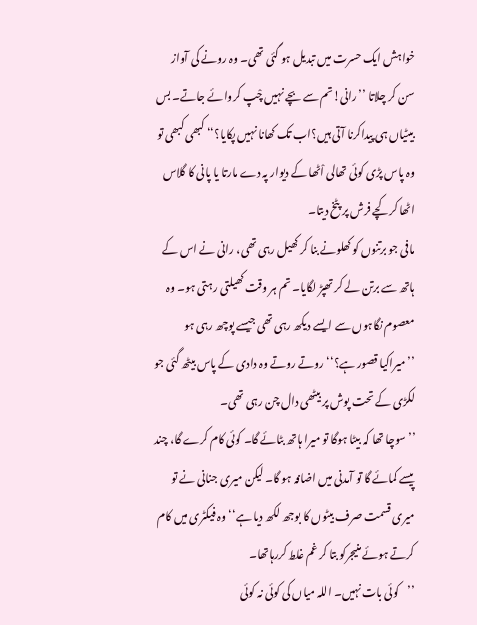خواہش ایک حسرت میں تبدیل ہو گئی تھی۔ وہ رونے کی آواز سن کر چلاتا ’’رانی!تم سے بچے نہیں چْپ کروائے جاتے۔ بس بیٹیاں ہی پیداکرنا آتی ہیں؟اب تک کھانا نہیں پکایا؟‘‘ کبھی کبھی تو وہ پاس پڑی کوئی تھالی اْٹھا کے دیوار پہ دے مارتا یا پانی کا گلاس اٹھا کر کچے فرش پر پٹخ دیتا۔
مافی جو برتنوں کو کھلونے بنا کر کھیل رہی تھی، رانی نے اس کے ہاتھ سے برتن لے کر تھپڑ لگایا۔ تم ہر وقت کھیلتی رہتی ہو۔ وہ معصوم نگاہوں سے ایسے دیکھ رہی تھی جیسے پوچھ رہی ہو ’’میراکیا قصور ہے؟‘‘ روتے روتے وہ دادی کے پاس بیٹھ گئی جو لکڑی کے تحت پوش پر بیٹھی دال چن رہی تھی۔
’’سوچا تھا کہ بیٹا ہوگا تو میرا ہاتھ بٹائے گا۔ کوئی کام کرے گا، چند پیسے کمائے گا تو آمدنی میں اضافہ ہو گا۔ لیکن میری جنانی نے تو میری قسمت صرف بیٹوں کا بوجھ لکھ دیا ہے‘‘ وہ فیکٹری میں کام کرتے ہوئے منیجرکو بتا کر غم غلط کررہاتھا۔
’’کوئی بات نہیں۔ اللہ میاں کی کوئی نہ کوئی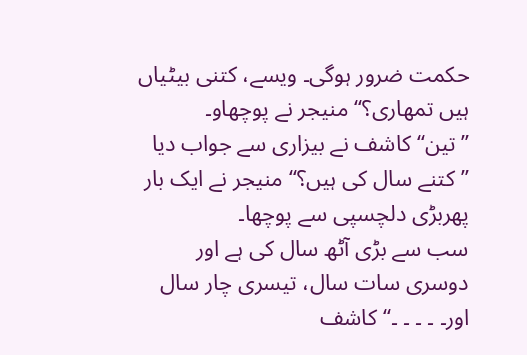حکمت ضرور ہوگی۔ ویسے، کتنی بیٹیاں ہیں تمھاری؟‘‘ منیجر نے پوچھاو۔
’’تین‘‘ کاشف نے بیزاری سے جواب دیا
’’کتنے سال کی ہیں؟‘‘ منیجر نے ایک بار پھربڑی دلچسپی سے پوچھا۔
سب سے بڑی آٹھ سال کی ہے اور دوسری سات سال، تیسری چار سال اور۔ ۔ ۔ ۔ ۔‘‘ کاشف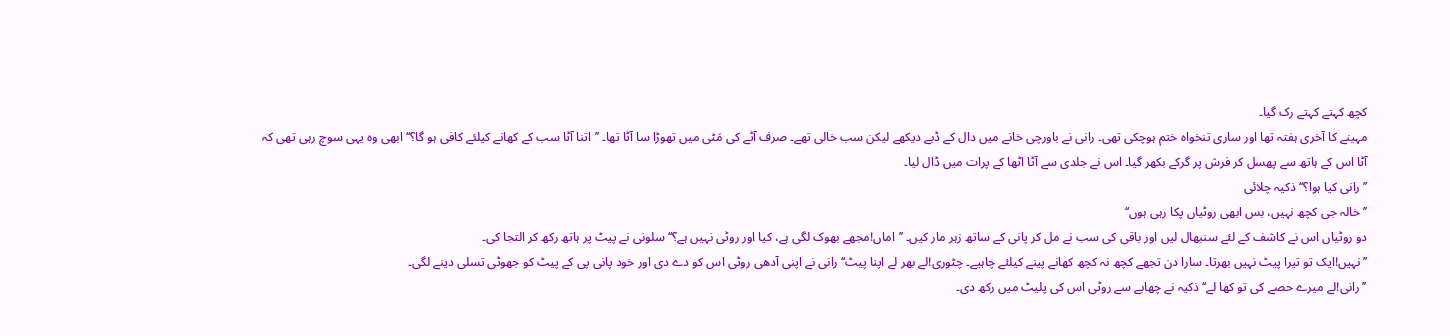کچھ کہتے کہتے رک گیا۔
مہینے کا آخری ہفتہ تھا اور ساری تنخواہ ختم ہوچکی تھی۔ رانی نے باورچی خانے میں دال کے ڈبے دیکھے لیکن سب خالی تھے۔ صرف آٹے کی مَٹی میں تھوڑا سا آٹا تھا۔ ’’اتنا آٹا سب کے کھانے کیلئے کافی ہو گا؟‘‘ ابھی وہ یہی سوچ رہی تھی کہ آٹا اس کے ہاتھ سے پھسل کر فرش پر گرکے بکھر گیا۔ اس نے جلدی سے آٹا اٹھا کے پرات میں ڈال لیا۔
’’رانی کیا ہوا؟‘‘ ذکیہ چلائی
’’خالہ جی کچھ نہیں، بس ابھی روٹیاں پکا رہی ہوں‘‘
دو روٹیاں اس نے کاشف کے لئے سنبھال لیں اور باقی کی سب نے مل کر پانی کے ساتھ زہر مار کیں۔ ’’اماں!مجھے بھوک لگی ہے، کیا اور روٹی نہیں ہے؟‘‘ سلونی نے پیٹ پر ہاتھ رکھ کر التجا کی۔
’’نہیں!ایک تو تیرا پیٹ نہیں بھرتا۔ سارا دن تجھے کچھ نہ کچھ کھانے پینے کیلئے چاہیے۔ چٹوری!لے بھر لے اپنا پیٹ‘‘ رانی نے اپنی آدھی روٹی اس کو دے دی اور خود پانی پی کے پیٹ کو جھوٹی تسلی دینے لگی۔
’’رانی!لے میرے حصے کی تو کھا لے‘‘ ذکیہ نے چھابے سے روٹی اس کی پلیٹ میں رکھ دی۔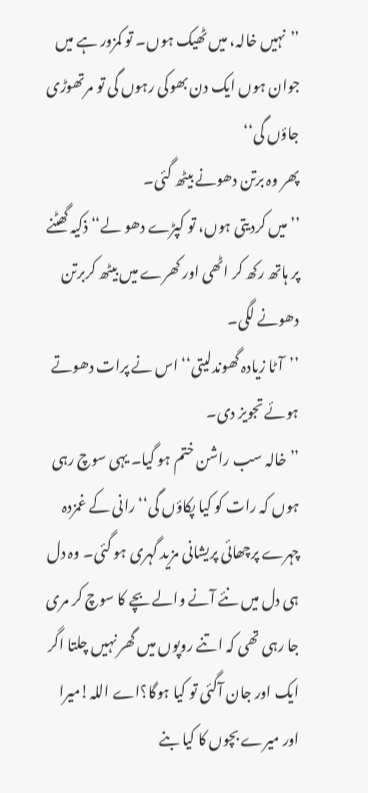’’نہیں خالہ، میں ٹھیک ہوں۔ تو کمزور ہے میں جوان ہوں ایک دن بھوکی رہوں گی تو مرتھوڑی جاؤں گی‘‘
پھر وہ برتن دھونے بیٹھ گئی۔
’’میں کردیتی ہوں، تو کپڑے دھو لے‘‘ ذکیہ گھٹنے پر ہاتھ رکھ کر اٹھی اور کھرے میں بیٹھ کربرتن دھونے لگی۔
’’آٹا زیادہ گھوندلیتی‘‘ اس نے پرات دھوتے ہوئے تجویز دی۔
’’خالہ سب راشن ختم ہو گیا۔ یہی سوچ رہی ہوں کہ رات کو کیا پکاؤں گی‘‘ رانی کے غمزدہ چہرے پرچھائی پریشانی مزید گہری ہو گئی۔ وہ دل ہی دل میں نئے آنے والے بچے کا سوچ کر مری جا رہی تھی کہ اتنے روپوں میں گھر نہیں چلتا اگر ایک اور جان آگئی تو کیا ہوگا؟اے اللہ!میرا اور میرے بچوں کا کیا بنے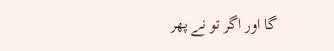گا اور اگر تو نے پھر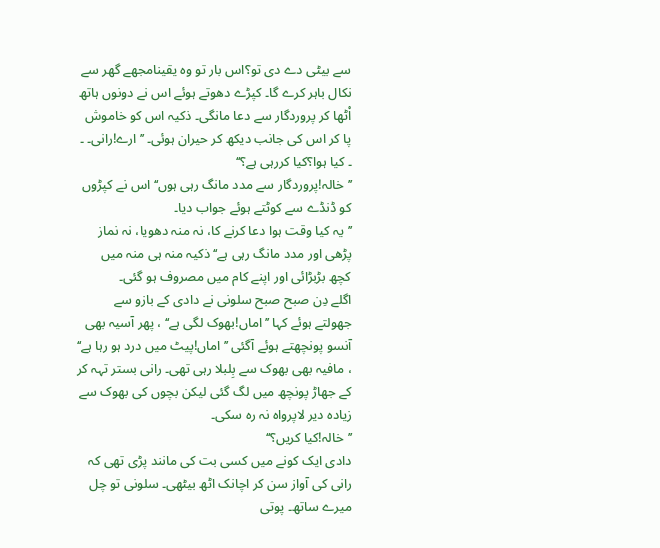سے بیٹی دے دی تو؟اس بار تو وہ یقینامجھے گھر سے نکال باہر کرے گا۔ کپڑے دھوتے ہوئے اس نے دونوں ہاتھ اْٹھا کر پروردگار سے دعا مانگی۔ ذکیہ اس کو خاموش پا کر اس کی جانب دیکھ کر حیران ہوئی۔ ’’ارے!رانی۔ ۔ ۔ کیا ہوا؟کیا کررہی ہے؟‘‘
’’خالہ!پروردگار سے مدد مانگ رہی ہوں‘‘ اس نے کپڑوں کو ڈنڈے سے کوٹتے ہوئے جواب دیا۔
’’یہ کیا وقت ہوا دعا کرنے کا، نہ منہ دھویا، نہ نماز پڑھی اور مدد مانگ رہی ہے‘‘ ذکیہ منہ ہی منہ میں کچھ بڑبڑائی اور اپنے کام میں مصروف ہو گئی۔
اگلے دِن صبح صبح سلونی نے دادی کے بازو سے جھولتے ہوئے کہا ’’اماں!بھوک لگی ہے‘‘ ، پھر آسیہ بھی آنسو پونچھتے ہوئے آگئی ’’اماں!پیٹ میں درد ہو رہا ہے‘‘ ، مافیہ بھی بھوک سے بِلبلا رہی تھی۔ رانی بستر تہہ کر کے جھاڑ پونچھ میں لگ گئی لیکن بچوں کی بھوک سے زیادہ دیر لاپرواہ نہ رہ سکی۔
’’خالہ!کیا کریں؟‘‘
دادی ایک کونے میں کسی بت کی مانند پڑی تھی کہ رانی کی آواز سن کر اچانک اٹھ بیٹھی۔ سلونی تو چل میرے ساتھ۔ پوتی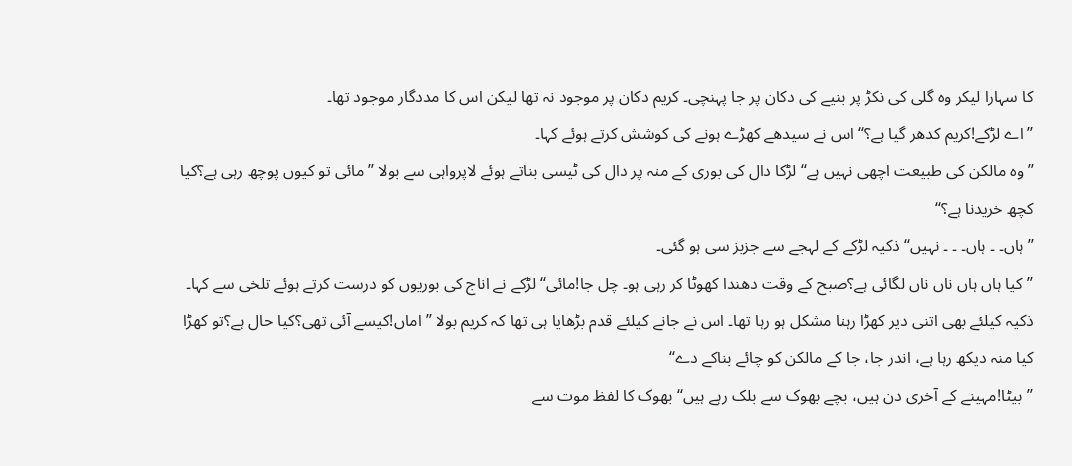کا سہارا لیکر وہ گلی کی نکڑ پر بنیے کی دکان پر جا پہنچی۔ کریم دکان پر موجود نہ تھا لیکن اس کا مددگار موجود تھا۔
’’اے لڑکے!کریم کدھر گیا ہے؟‘‘ اس نے سیدھے کھڑے ہونے کی کوشش کرتے ہوئے کہا۔
’’وہ مالکن کی طبیعت اچھی نہیں ہے‘‘ لڑکا دال کی بوری کے منہ پر دال کی ٹیسی بناتے ہوئے لاپرواہی سے بولا ’’مائی تو کیوں پوچھ رہی ہے؟کیا کچھ خریدنا ہے؟‘‘
’’ہاں۔ ۔ ہاں۔ ۔ ۔ نہیں‘‘ ذکیہ لڑکے کے لہجے سے جزبز سی ہو گئی۔
’’کیا ہاں ہاں ناں ناں لگائی ہے؟صبح کے وقت دھندا کھوٹا کر رہی ہو۔ چل جا!مائی‘‘ لڑکے نے اناج کی بوریوں کو درست کرتے ہوئے تلخی سے کہا۔
ذکیہ کیلئے بھی اتنی دیر کھڑا رہنا مشکل ہو رہا تھا۔ اس نے جانے کیلئے قدم بڑھایا ہی تھا کہ کریم بولا ’’اماں!کیسے آئی تھی؟کیا حال ہے؟تو کھڑا کیا منہ دیکھ رہا ہے، اندر جا، جا کے مالکن کو چائے بناکے دے‘‘
’’بیٹا!مہینے کے آخری دن ہیں، بچے بھوک سے بلک رہے ہیں‘‘ بھوک کا لفظ موت سے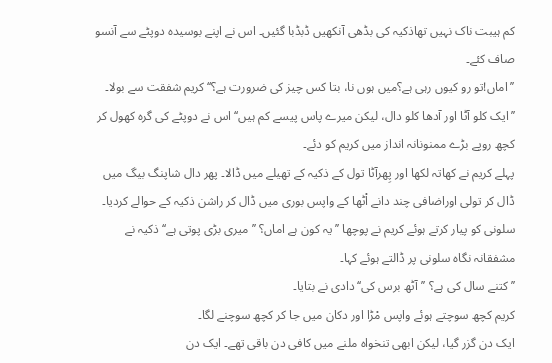کم ہیبت ناک نہیں تھاذکیہ کی بڈھی آنکھیں ڈبڈبا گئیں۔ اس نے اپنے بوسیدہ دوپٹے سے آنسو صاف کئے۔
’’اماں!تو رو کیوں رہی ہے؟میں ہوں نا، بتا کس چیز کی ضرورت ہے؟‘‘ کریم شفقت سے بولا۔
’’ایک کلو آٹا اور آدھا کلو دال، لیکن میرے پاس پیسے کم ہیں‘‘ اس نے دوپٹے کی گرہ کھول کر کچھ روپے بڑے ممنونانہ انداز میں کریم کو دئے۔
پہلے کریم نے کھاتہ لکھا اور پِھرآٹا تول کے ذکیہ کے تھیلے میں ڈالا۔ پھر دال شاپنگ بیگ میں ڈال کر تولی اوراضافی چند دانے اْٹھا کے واپس بوری میں ڈال کر راشن ذکیہ کے حوالے کردیا۔
سلونی کو پیار کرتے ہوئے کریم نے پوچھا ’’یہ کون ہے اماں؟ ’’میری بڑی پوتی ہے‘‘ ذکیہ نے مشفقانہ نگاہ سلونی پر ڈالتے ہوئے کہا۔
’’کتنے سال کی ہے؟ ’’آٹھ برس کی‘‘ دادی نے بتایا۔
کریم کچھ سوچتے ہوئے واپس مْڑا اور دکان میں جا کر کچھ سوچنے لگا۔
ایک دن گزر گیا، لیکن ابھی تنخواہ ملنے میں کافی دن باقی تھے۔ ایک دن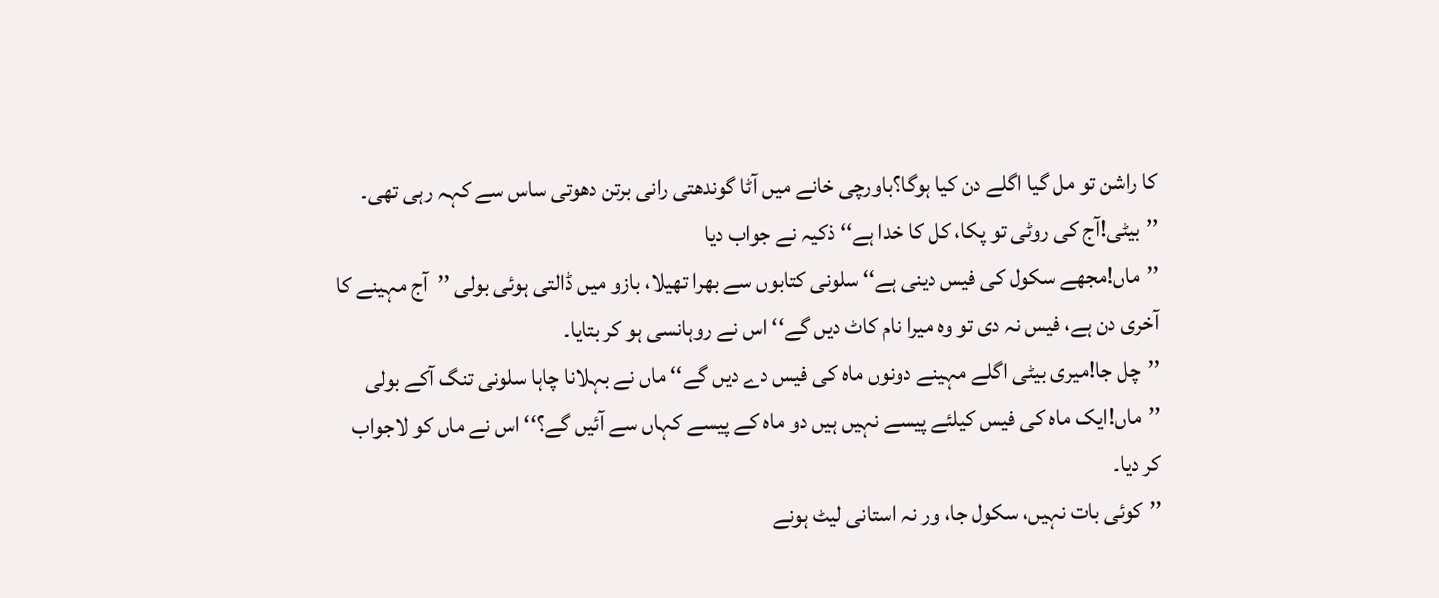کا راشن تو مل گیا اگلے دن کیا ہوگا؟باورچی خانے میں آٹا گوندھتی رانی برتن دھوتی ساس سے کہہ رہی تھی۔
’’بیٹی!آج کی روٹی تو پکا، کل کا خدا ہے‘‘ ذکیہ نے جواب دیا
’’ماں!مجھے سکول کی فیس دینی ہے‘‘ سلونی کتابوں سے بھرا تھیلا، بازو میں ڈالتی ہوئی بولی ’’آج مہینے کا آخری دن ہے، فیس نہ دی تو وہ میرا نام کاٹ دیں گے‘‘ اس نے روہانسی ہو کر بتایا۔
’’چل جا!میری بیٹی اگلے مہینے دونوں ماہ کی فیس دے دیں گے‘‘ ماں نے بہلانا چاہا سلونی تنگ آکے بولی ’’ماں!ایک ماہ کی فیس کیلئے پیسے نہیں ہیں دو ماہ کے پیسے کہاں سے آئیں گے؟‘‘ اس نے ماں کو لاجواب کر دیا۔
’’کوئی بات نہیں، سکول جا، ور نہ استانی لیٹ ہونے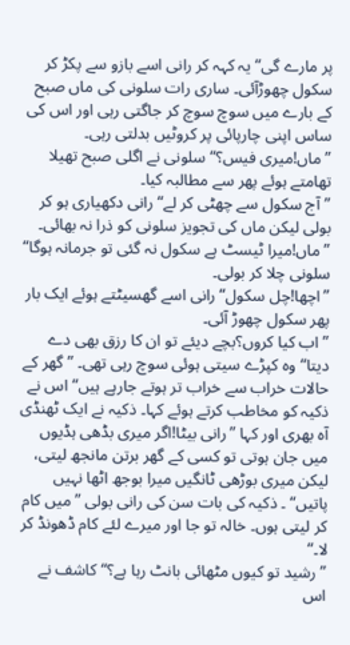پر مارے گی‘‘ یہ کہہ کر رانی اسے بازو سے پکڑ کر سکول چھوڑآئی۔ ساری رات سلونی کی ماں صبح کے بارے میں سوچ سوچ کر جاگتی رہی اور اس کی ساس اپنی چارپائی پر کروٹیں بدلتی رہی۔
’’ماں!میری فیس؟‘‘ سلونی نے اگلی صبح تھیلا تھامتے ہوئے پھر سے مطالبہ کیا۔
’’آج سکول سے چھٹی کر لے‘‘ رانی دکھیاری ہو کر بولی لیکن ماں کی تجویز سلونی کو ذرا نہ بھائی۔
’’ماں!میرا ٹیسٹ ہے سکول نہ گئی تو جرمانہ ہوگا‘‘ سلونی چلا کر بولی۔
’’اچھا!چل سکول‘‘ رانی اسے گھسیٹتے ہوئے ایک بار پھر سکول چھوڑ آئی۔
’’اب کیا کروں؟بچے دیئے تو ان کا رزق بھی دے دیتا‘‘ وہ کپڑے سیتی ہوئی سوچ رہی تھی۔ ’’گھر کے حالات خراب سے خراب تر ہوتے جارہے ہیں‘‘ اس نے ذکیہ کو مخاطب کرتے ہوئے کہا۔ ذکیہ نے ایک ٹھنڈی آہ بھری اور کہا ’’رانی بیٹا!اگر میری بڈھی ہڈیوں میں جان ہوتی تو کسی کے گھر برتن مانجھ لیتی، لیکن میری بوڑھی ٹانگیں میرا بوجھ اٹھا نہیں پاتیں‘‘ ۔ ذکیہ کی بات سن کی رانی بولی ’’میں کام کر لیتی ہوں۔ خالہ تو جا اور میرے لئے کام ڈھونڈ کر لا۔‘‘
’’رشید تو کیوں مٹھائی بانٹ رہا ہے؟‘‘ کاشف نے اس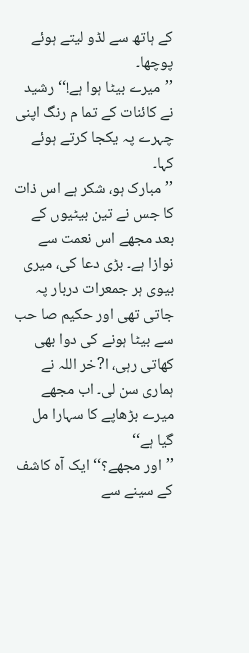کے ہاتھ سے لڈو لیتے ہوئے پوچھا۔
’’میرے بیٹا ہوا ہے!‘‘ رشید نے کائنات کے تما م رنگ اپنی چہرے پہ یکجا کرتے ہوئے کہا۔
’’مبارک ہو، شکر ہے اس ذات کا جس نے تین بیٹیوں کے بعد مجھے اس نعمت سے نوازا ہے۔ بڑی دعا کی، میری بیوی ہر جمعرات دربار پہ جاتی تھی اور حکیم صا حب سے بیٹا ہونے کی دوا بھی کھاتی رہی، ا?خر اللہ نے ہماری سن لی۔ اب مجھے میرے بڑھاپے کا سہارا مل گیا ہے‘‘
’’اور مجھے؟‘‘ ایک آہ کاشف کے سینے سے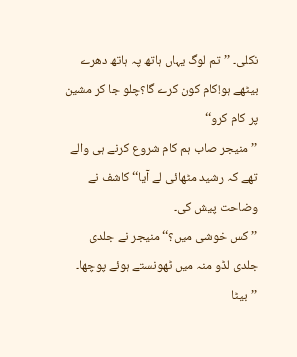نکلی۔ ’’تم لوگ یہاں ہاتھ پہ ہاتھ دھرے بیٹھے ہو!کام کون کرے گا؟چلو جا کر مشین پر کام کرو‘‘
’’منیجر صاب ہم کام شروع کرنے ہی والے تھے کہ رشید مٹھائی لے آیا‘‘ کاشف نے وضاحت پیش کی۔
’’کس خوشی میں؟‘‘ منیجر نے جلدی جلدی لڈو منہ میں ٹھونستے ہوئے پوچھا۔
’’بیٹا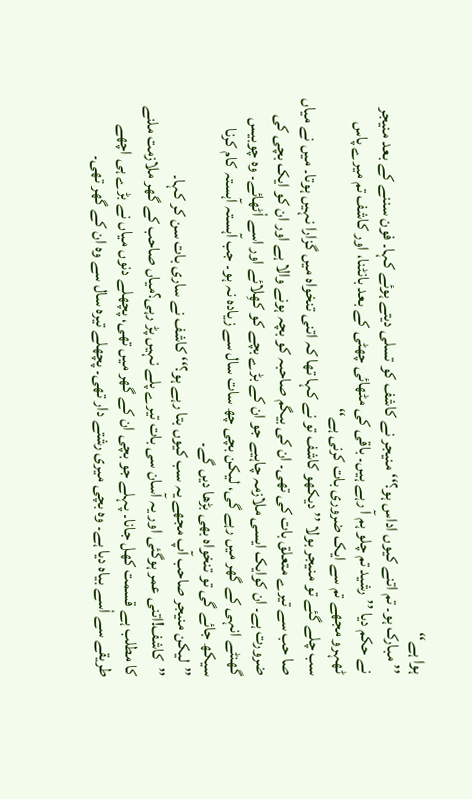ہوا ہے‘‘
’’مبارک ہو۔ تم اتنے کیوں اداس ہو؟‘‘ منیجر نے کاشف کو تسلی دیتے ہوئے کہا۔ فون سننے کے بعد منیجر
نے حکم دیا ’’رشید تم چلو ہم آ رہے ہیں۔ باقی کی مٹھائی چھٹی کے بعد بانٹنا، اور کاشف تم میرے پاس ٹھہرو مجھے تم سے ایک ضروری بات کرنی ہے‘‘
سب چلے گئے تو منیجر بولا ’’دیکھو کاشف تو نے کہا تھا کہ اتنی تنخواہ میں گزارا نہیں ہوتا۔ میں نے میاں صا حب سے تیرے متعلق بات کی تھی۔ ان کی بیگم صاحبہ کو بچہ ہونے والا ہے اور ان کو ایک بچی کی ضرورت ہے۔ ان کوایک ایسی ملازمہ چاہیے جو ان کے بڑے بچے کو کھِلائے اور اسے اْٹھائے۔ وہ چوبیس گھنٹے انہی کے گھر میں رہے گی، لیکن بچی چھ سات سال سے زیادہ نہ ہو۔ جب آہستہ آہستہ کام کرنا سیکھ جائے گی تو تنخواہ بھی بڑھا دیں گے۔
’’لیکن منیجر صاحب آپ مجھے یہ سب کیوں بتا رہے ہو؟‘‘ کاشف نے ساری بات سن کر کہا۔
’’کاشف!اتنی عمر ہوگئی اور یہ آسان سی بات تیرے پلے نہیں پڑ رہی؟میاں صاحب کے گھر ملازمت ملنے کا مطلب ہے قسمت کھل جانا۔ پہلے جو بچی ان کے گھر میں تھی، پچھلے دنوں میاں نے بڑے ہی اچھے طریقے سے اْسے بیاہ دیا ہے۔ وہ بچی میری رشتے دار تھی۔ پچھلے تیرہ سال سے وہ ان کے گھر تھی۔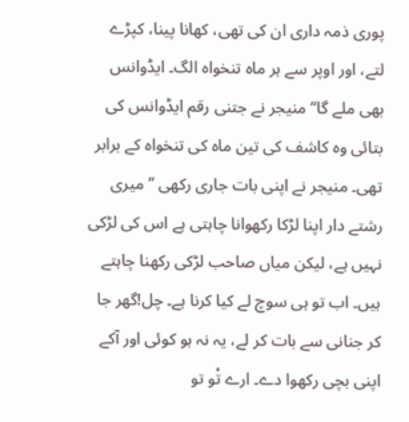پوری ذمہ داری ان کی تھی، کھانا پینا، کپڑے لتے، اور اوپر سے ہر ماہ تنخواہ الگ۔ ایڈوانس بھی ملے گا‘‘ منیجر نے جتنی رقم ایڈوانس کی بتائی وہ کاشف کی تین ماہ کی تنخواہ کے برابر تھی۔ منیجر نے اپنی بات جاری رکھی ’’میری رشتے دار اپنا لڑکا رکھوانا چاہتی ہے اس کی لڑکی نہیں ہے، لیکن میاں صاحب لڑکی رکھنا چاہتے ہیں۔ اب تو ہی سوچ لے کیا کرنا ہے۔ چل!گھر جا کر جنانی سے بات کر لے، یہ نہ ہو کوئی اور آکے اپنی بچی رکھوا دے۔ ارے تْو تو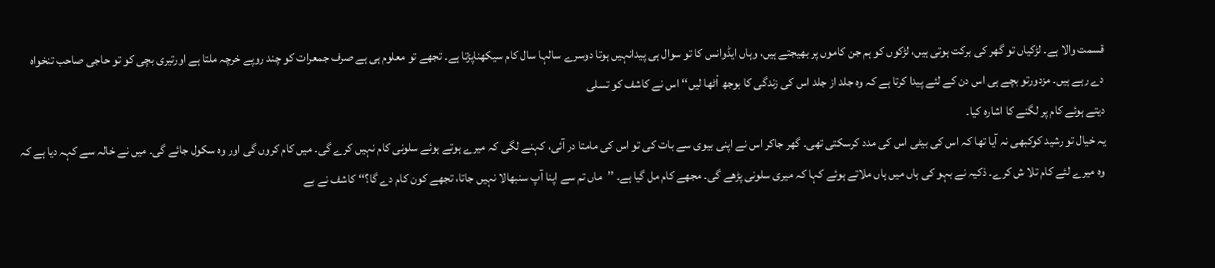قسمت والا ہے۔ لڑکیاں تو گھر کی برکت ہوتی ہیں، لڑکوں کو ہم جن کاموں پر بھیجتے ہیں، وہاں ایڈوانس کا تو سوال ہی پیدانہیں ہوتا دوسرے سالہا سال کام سیکھناپڑتا ہے۔ تجھے تو معلوم ہی ہے صرف جمعرات کو چند روپے خرچہ ملتا ہے اورتیری بچی کو تو حاجی صاحب تنخواہ دے رہے ہیں۔ مزدورتو بچے ہی اس دن کے لئے پیدا کرتا ہے کہ وہ جلد از جلد اس کی زندگی کا بوجھ اْٹھا لیں‘‘ اس نے کاشف کو تسلی
دیتے ہوئے کام پر لگنے کا اشارہ کیا۔
یہ خیال تو رشید کوکبھی نہ آیا تھا کہ اس کی بیٹی اس کی مدد کرسکتی تھی۔ گھر جاکر اس نے اپنی بیوی سے بات کی تو اس کی مامتا در آئی، کہنے لگی کہ میرے ہوتے ہوئے سلونی کام نہیں کرے گی۔ میں کام کروں گی اور وہ سکول جائے گی۔ میں نے خالہ سے کہہ دیا ہے کہ وہ میرے لئے کام تلا ش کرے۔ ذکیہ نے بہو کی ہاں میں ہاں ملاتے ہوئے کہا کہ میری سلونی پڑھے گی۔ مجھے کام مل گیا ہے۔ ’’ماں تم سے اپنا آپ سنبھالا نہیں جاتا، تجھے کون کام دے گا؟‘‘ کاشف نے بے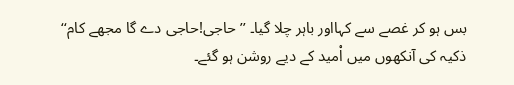بس ہو کر غصے سے کہااور باہر چلا گیا۔ ’’حاجی!حاجی دے گا مجھے کام‘‘ ذکیہ کی آنکھوں میں اْمید کے دیے روشن ہو گئے۔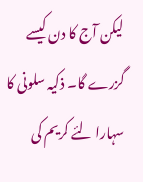لیکن آج کا دن کیسے گزرے گا۔ ذکیہ سلونی کا سہارا لئے کریم کی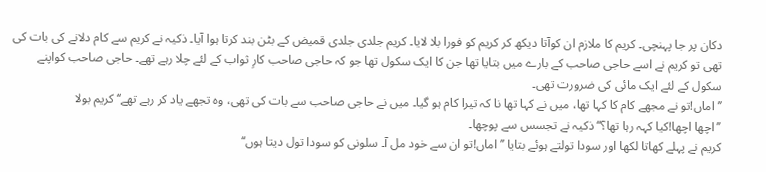دکان پر جا پہنچی۔ کریم کا ملازم ان کوآتا دیکھ کر کریم کو فورا بلا لایا۔ کریم جلدی جلدی قمیض کے بٹن بند کرتا ہوا آیا۔ ذکیہ نے کریم سے کام دلانے کی بات کی تھی تو کریم نے اسے حاجی صاحب کے بارے میں بتایا تھا جن کا ایک سکول تھا جو کہ حاجی صاحب کارِ ثواب کے لئے چلا رہے تھے۔ حاجی صاحب کواپنے سکول کے لئے ایک مائی کی ضرورت تھی۔
’’اماں!تو نے مجھے کام کا کہا تھا، میں نے کہا تھا نا کہ تیرا کام ہو گیا۔ میں نے حاجی صاحب سے بات کی تھی، وہ تجھے یاد کر رہے تھے‘‘ کریم بولا
’’اچھا اچھا!کیا کہہ رہا تھا؟‘‘ ذکیہ نے تجسس سے پوچھا۔
کریم نے پہلے کھاتا لکھا اور سودا تولتے ہوئے بتایا ’’اماں!تو ان سے خود مل آ۔ سلونی کو سودا تول دیتا ہوں‘‘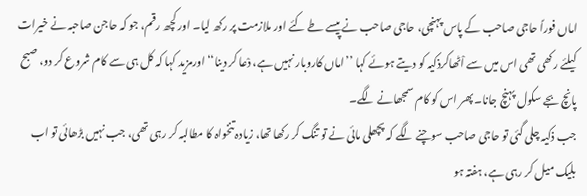اماں فوراً حاجی صاحب کے پاس پہنچی، حاجی صاحب نے پیسے طے کئے اور ملازمت پر رکھ لیا۔ اور کچھ رقم، جو کہ حاجن صاحبہ نے خیرات کیلئے رکھی تھی اس میں سے اْٹھاکرذکیہ کو دیتے ہوئے کہا ’’اماں کاروبار نہیں ہے، دْعا کر دینا‘‘ اورمزید کہا کہ کل ہی سے کام شروع کر دو، صبح پانچ بجے سکول پہنچ جانا۔ پھر اس کو کام سمجھانے لگے۔
جب ذکیہ چلی گئی تو حاجی صاحب سوچنے لگے کہ پچھلی مائی نے تو تنگ کر رکھا تھا، زیادہ تنخواہ کا مطالبہ کر رہی تھی، جب نہیں بڑھائی تو اب بلیک میل کر رہی ہے، ہفتہ ہو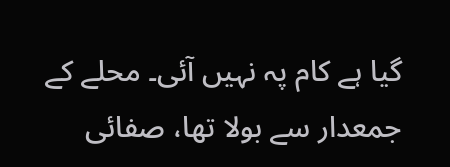گیا ہے کام پہ نہیں آئی۔ محلے کے جمعدار سے بولا تھا، صفائی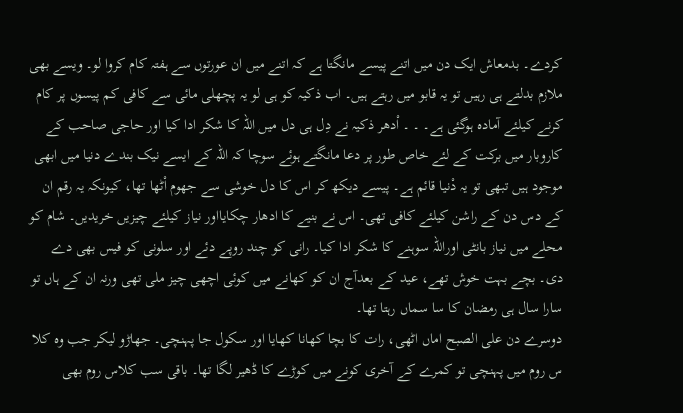کردے۔ بدمعاش ایک دن میں اتنے پیسے مانگتا ہے کہ اتنے میں ان عورتوں سے ہفتہ کام کروا لو۔ ویسے بھی ملازم بدلتے ہی رہیں تو یہ قابو میں رہتے ہیں۔ اب ذکیہ کو ہی لو یہ پچھلی مائی سے کافی کم پیسوں پر کام کرنے کیلئے آمادہ ہوگئی ہے۔ ۔ ۔ اْدھر ذکیہ نے دِل ہی دل میں اللہ کا شکر ادا کیا اور حاجی صاحب کے کاروبار میں برکت کے لئے خاص طور پر دعا مانگتے ہوئے سوچا کہ اللہ کے ایسے نیک بندے دنیا میں ابھی موجود ہیں تبھی تو یہ دْنیا قائم ہے۔ پیسے دیکھ کر اس کا دل خوشی سے جھوم اْٹھا تھا، کیونکہ یہ رقم ان کے دس دن کے راشن کیلئے کافی تھی۔ اس نے بنیے کا ادھار چکایااور نیاز کیلئے چیزیں خریدیں۔ شام کو محلے میں نیاز بانٹی اوراللہ سوہنے کا شکر ادا کیا۔ رانی کو چند روپے دئے اور سلونی کو فیس بھی دے دی۔ بچے بہت خوش تھے، عید کے بعدآج ان کو کھانے میں کوئی اچھی چیز ملی تھی ورنہ ان کے ہاں تو سارا سال ہی رمضان کا سا سماں رہتا تھا۔
دوسرے دن علی الصبح اماں اٹھی، رات کا بچا کھانا کھایا اور سکول جا پہنچی۔ جھاڑو لیکر جب وہ کلا س روم میں پہنچی تو کمرے کے آخری کونے میں کوڑے کا ڈھیر لگا تھا۔ باقی سب کلاس روم بھی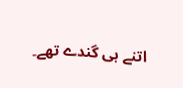اتنے ہی گندے تھے۔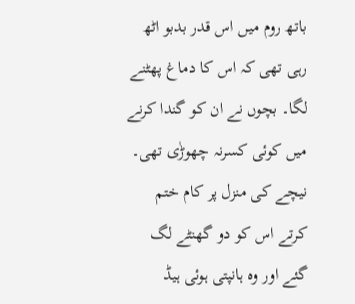باتھ روم میں اس قدر بدبو اٹھ رہی تھی کہ اس کا دماغ پھٹنے لگا۔ بچوں نے ان کو گندا کرنے میں کوئی کسرنہ چھوڑٰی تھی۔ نیچے کی منزل پر کام ختم کرتے اس کو دو گھنٹے لگ گئے اور وہ ہانپتی ہوئی ہیڈ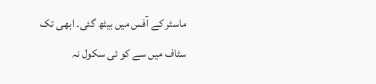ماسٹر کے آفس میں بیٹھ گئی۔ ابھی تک سٹاف میں سے کو ئی سکول نہ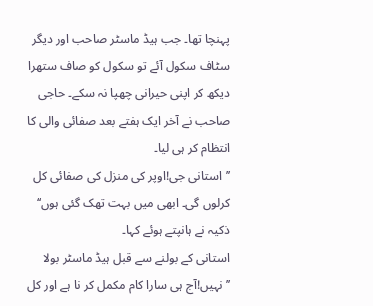پہنچا تھا۔ جب ہیڈ ماسٹر صاحب اور دیگر سٹاف سکول آئے تو سکول کو صاف ستھرا دیکھ کر اپنی حیرانی چھپا نہ سکے۔ حاجی صاحب نے آخر ایک ہفتے بعد صفائی والی کا انتظام کر ہی لیا۔
’’استانی جی!اوپر کی منزل کی صفائی کل کرلوں گی۔ ابھی میں بہت تھک گئی ہوں‘‘ ذکیہ نے ہانپتے ہوئے کہا۔
استانی کے بولنے سے قبل ہیڈ ماسٹر بولا ’’نہیں!آج ہی سارا کام مکمل کر نا ہے اور کل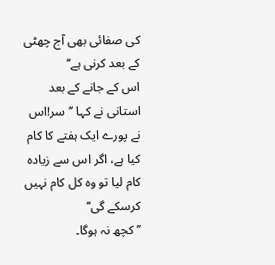کی صفائی بھی آج چھٹی کے بعد کرنی ہے‘‘
اس کے جانے کے بعد استانی نے کہا ’’سر!اس نے پورے ایک ہفتے کا کام کیا ہے، اگر اس سے زیادہ کام لیا تو وہ کل کام نہیں کرسکے گی‘‘
’’کچھ نہ ہوگا۔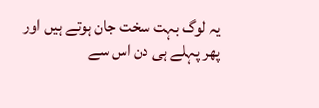یہ لوگ بہت سخت جان ہوتے ہیں اور پھر پہلے ہی دن اس سے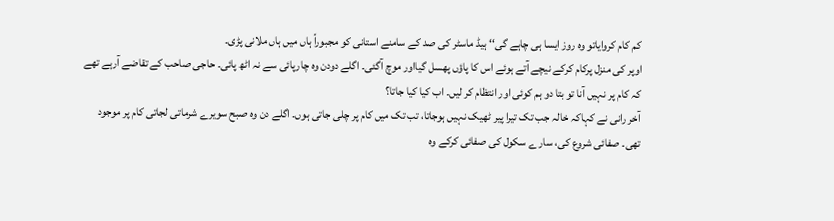کم کام کروایاتو وہ روز ایسا ہی چاہے گی‘‘ ہیڈ ماسٹر کی صد کے سامنے استانی کو مجبوراً ہاں میں ہاں ملانی پڑی۔
اوپر کی منزل پرکام کرکے نیچے آتے ہوئے اس کا پاؤں پھسل گیااور موچ آگئی۔ اگلے دودن وہ چارپائی سے نہ اٹھ پائی۔ حاجی صاحب کے تقاضے آرہے تھے کہ کام پر نہیں آنا تو بتا دو ہم کوئی اور انتظام کر لیں۔ اب کیا کیا جاتا؟
آخر رانی نے کہاکہ خالہ جب تک تیرا پیر ٹھیک نہیں ہوجاتا، تب تک میں کام پر چلی جاتی ہوں۔ اگلے دن وہ صبح سویرے شرماتی لجاتی کام پر موجود تھی۔ صفائی شروع کی، سار ے سکول کی صفائی کرکے وہ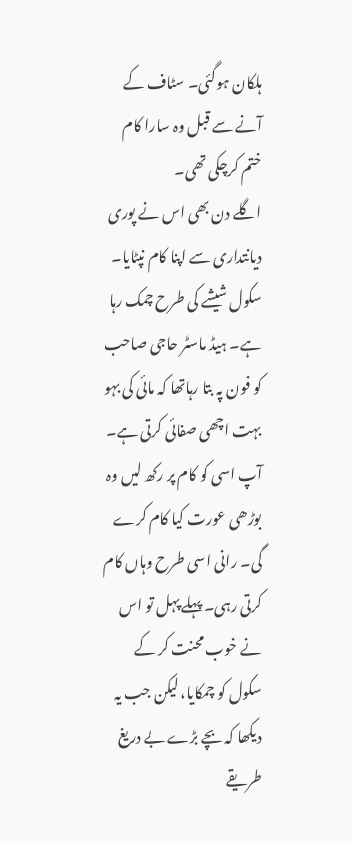ہلکان ہوگئی۔ سٹاف کے آنے سے قبل وہ سارا کام ختم کرچکی تھی۔
اگلے دن بھی اس نے پوری دیانتداری سے اپنا کام نپٹایا۔ سکول شیشے کی طرح چمک رہا ہے۔ ہیڈ ماسٹر حاجی صاحب کو فون پہ بتا رہاتھا کہ مائی کی بہو بہت اچھی صفائی کرتی ہے۔ آپ اسی کو کام پر رکھ لیں وہ بوڑھی عورت کیا کام کرے گی۔ رانی اسی طرح وہاں کام کرتی رہی۔ پہلے پہل تو اس نے خوب محنت کر کے سکول کو چمکایا، لیکن جب یہ دیکھا کہ بچے بڑے بے دریغ طریقے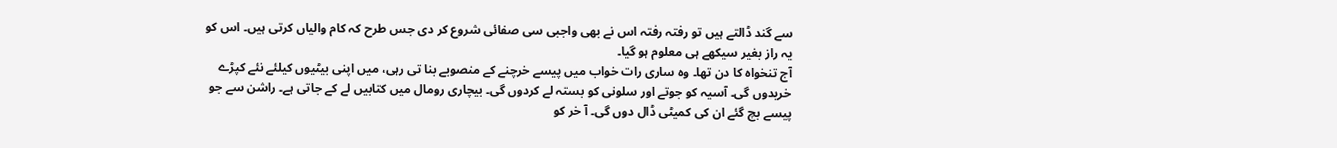سے گند ڈالتے ہیں تو رفتہ رفتہ اس نے بھی واجبی سی صفائی شروع کر دی جس طرح کہ کام والیاں کرتی ہیں۔ اس کو یہ راز بغیر سیکھے ہی معلوم ہو گیا۔
آج تنخواہ کا دن تھا۔ وہ ساری رات خواب میں پیسے خرچنے کے منصوبے بنا تی رہی، میں اپنی بیٹیوں کیلئے نئے کپڑے خریدوں گی۔ آسیہ کو جوتے اور سلونی کو بستہ لے کردوں گی۔ بیچاری رومال میں کتابیں لے کے جاتی ہے۔ راشن سے جو پیسے بچ گئے ان کی کمیٹی ڈال دوں گی۔ آ خر کو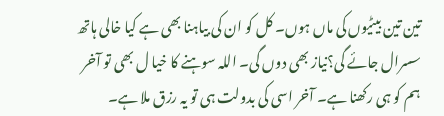تین تین بیٹیوں کی ماں ہوں۔ کل کو ان کی بیاہنا بھی ہے کیا خالی ہاتھ سسرال جائے گی؟نیاز بھی دوں گی۔ اللہ سوہنے کا خیا ل بھی تو آخر ہم کو ہی رکھنا ہے۔ آخر اسی کی بدولت ہی تو یہ رزق ملا ہے۔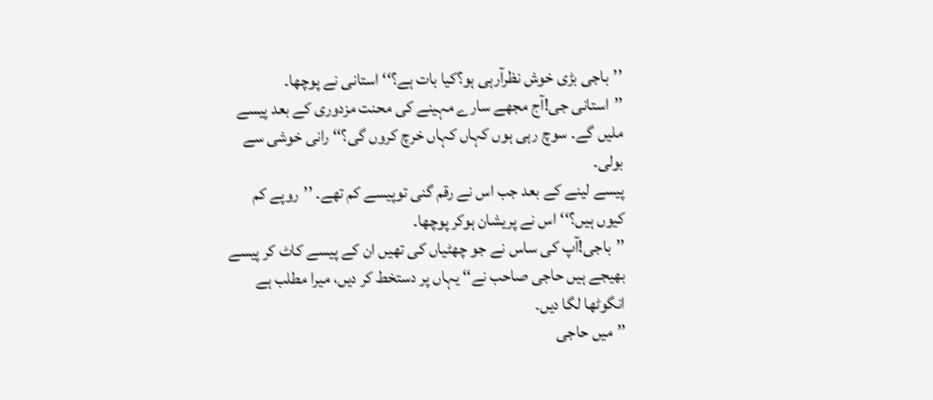’’باجی بڑی خوش نظرآرہی ہو؟کیا بات ہے؟‘‘ استانی نے پوچھا۔
’’استانی جی!آج مجھے سارے مہینے کی محنت مزدوری کے بعد پیسے ملیں گے۔ سوچ رہی ہوں کہاں کہاں خرچ کروں گی؟‘‘ رانی خوشی سے بولی۔
پیسے لینے کے بعد جب اس نے رقم گنی توپیسے کم تھے۔ ’’روپے کم کیوں ہیں؟‘‘ اس نے پریشان ہوکر پوچھا۔
’’باجی!آپ کی ساس نے جو چھٹیاں کی تھیں ان کے پیسے کاٹ کر پیسے بھیجے ہیں حاجی صاحب نے‘‘ یہاں پر دستخط کر دیں، میرا مطلب ہے انگوٹھا لگا دیں۔
’’میں حاجی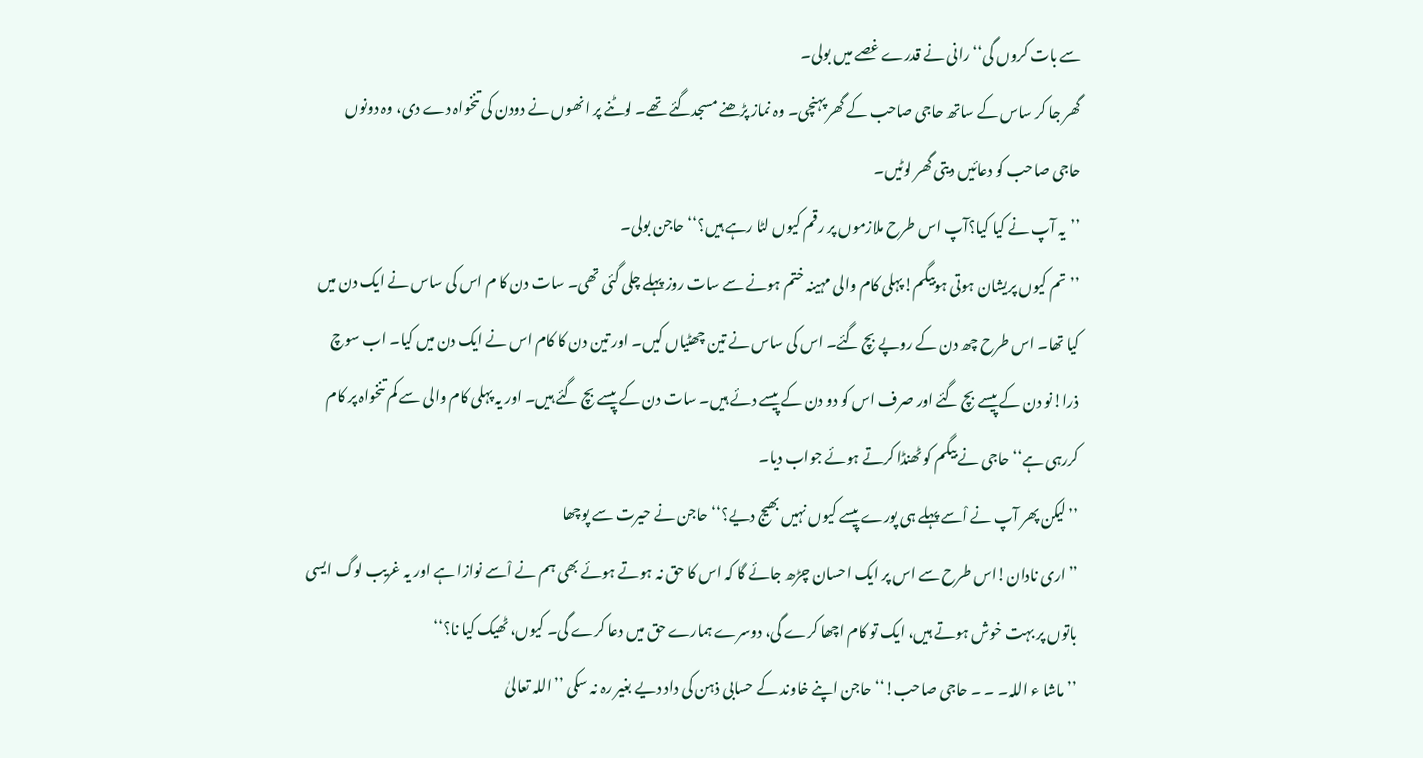سے بات کروں گی‘‘ رانی نے قدرے غصے میں بولی۔
گھر جا کر ساس کے ساتھ حاجی صاحب کے گھر پہنچی۔ وہ نماز پڑھنے مسجدگئے تھے۔ لوٹنے پر انھوں نے دودن کی تنخواہ دے دی، وہ دونوں حاجی صاحب کو دعائیں دیتی گھر لوٹیں۔
’’یہ آپ نے کیا کیا؟آپ اس طرح ملازموں پر رقم کیوں لٹا رہے ہیں؟‘‘ حاجن بولی۔
’’تم کیوں پریشان ہوتی ہوبیگم!پہلی کام والی مہینہ ختم ہونے سے سات روز پہلے چلی گئی تھی۔ سات دن کا م اس کی ساس نے ایک دن میں کیا تھا۔ اس طرح چھ دن کے روپے بچ گئے۔ اس کی ساس نے تین چھٹیاں کیں۔ اور تین دن کا کام اس نے ایک دن میں کیا۔ اب سوچ ذرا!نو دن کے پیسے بچ گئے اور صرف اس کو دو دن کے پیسے دئے ہیں۔ سات دن کے پیسے بچ گئے ہیں۔ اور یہ پہلی کام والی سے کم تنخواہ پر کام کررہی ہے‘‘ حاجی نے بیگم کو ٹھنڈا کرتے ہوئے جواب دیا۔
’’لیکن پھر آپ نے اْسے پہلے ہی پورے پیسے کیوں نہیں بھیج دیے؟‘‘ حاجن نے حیرت سے پوچھا
’’اری نادان!اس طرح سے اس پر ایک احسان چڑھ جائے گا کہ اس کا حق نہ ہوتے ہوئے بھی ہم نے اْسے نوازا ہے اور یہ غریب لوگ ایسی باتوں پر بہت خوش ہوتے ہیں، ایک تو کام اچھا کرے گی، دوسرے ہمارے حق میں دعا کرے گی۔ کیوں، ٹھیک کیا نا؟‘‘
’’ماشا ء اللہ۔ ۔ ۔ حاجی صاحب!‘‘ حاجن اپنے خاوند کے حسابی ذہن کی داد دیے بغیر رہ نہ سکی ’’اللہ تعالیٰ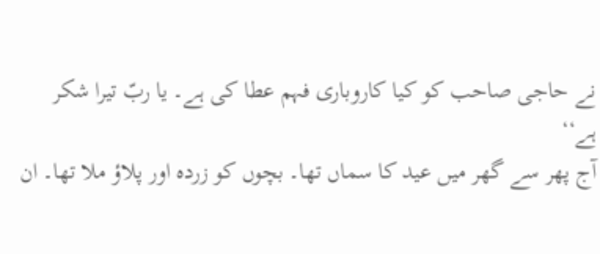نے حاجی صاحب کو کیا کاروباری فہم عطا کی ہے۔ یا ربّ تیرا شکر ہے‘‘
آج پھر سے گھر میں عید کا سماں تھا۔ بچوں کو زردہ اور پلاؤ ملا تھا۔ ان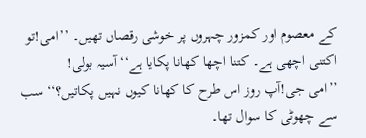کے معصوم اور کمزور چہروں پر خوشی رقصاں تھیں۔ ’’امی!تو اکتنی اچھی ہے۔ کتنا اچھا کھانا پکایا ہے‘‘ آسیہ بولی!
’’امی جی!آپ روز اس طرح کا کھانا کیوں نہیں پکاتیں؟‘‘ سب سے چھوٹی کا سوال تھا۔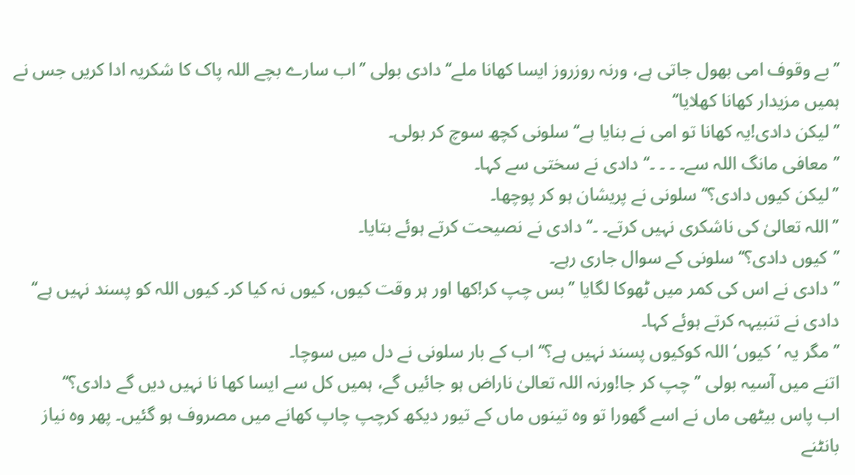’’بے وقوف امی بھول جاتی ہے، ورنہ روزروز ایسا کھانا ملے‘‘ دادی بولی ’’اب سارے بچے اللہ پاک کا شکریہ ادا کریں جس نے ہمیں مزیدار کھانا کھلایا‘‘
’’لیکن دادی!یہ کھانا تو امی نے بنایا ہے‘‘ سلونی کچھ سوچ کر بولی۔
’’معافی مانگ اللہ سے۔ ۔ ۔ ۔‘‘ دادی نے سختی سے کہا۔
’’لیکن کیوں دادی؟‘‘ سلونی نے پریشان ہو کر پوچھا۔
’’اللہ تعالیٰ کی ناشکری نہیں کرتے۔ ۔‘‘ دادی نے نصیحت کرتے ہوئے بتایا۔
’’کیوں دادی؟‘‘ سلونی کے سوال جاری رہے۔
’’دادی نے اس کی کمر میں ٹھوکا لگایا ’’بس چپ کر!کھا اور ہر وقت کیوں، کیوں نہ کیا کر۔ کیوں اللہ کو پسند نہیں ہے‘‘ دادی نے تنبیہہ کرتے ہوئے کہا۔
’’مگر یہ ’کیوں‘ اللہ کوکیوں پسند نہیں ہے؟‘‘ اب کے بار سلونی نے دل میں سوچا۔
اتنے میں آسیہ بولی ’’چپ کر جا!ورنہ اللہ تعالیٰ ناراض ہو جائیں گے، ہمیں کل سے ایسا کھا نا نہیں دیں گے دادی؟‘‘
اب پاس بیٹھی ماں نے اسے گھورا تو وہ تینوں ماں کے تیور دیکھ کرچپ چاپ کھانے میں مصروف ہو گئیں۔ پھر وہ نیاز بانٹنے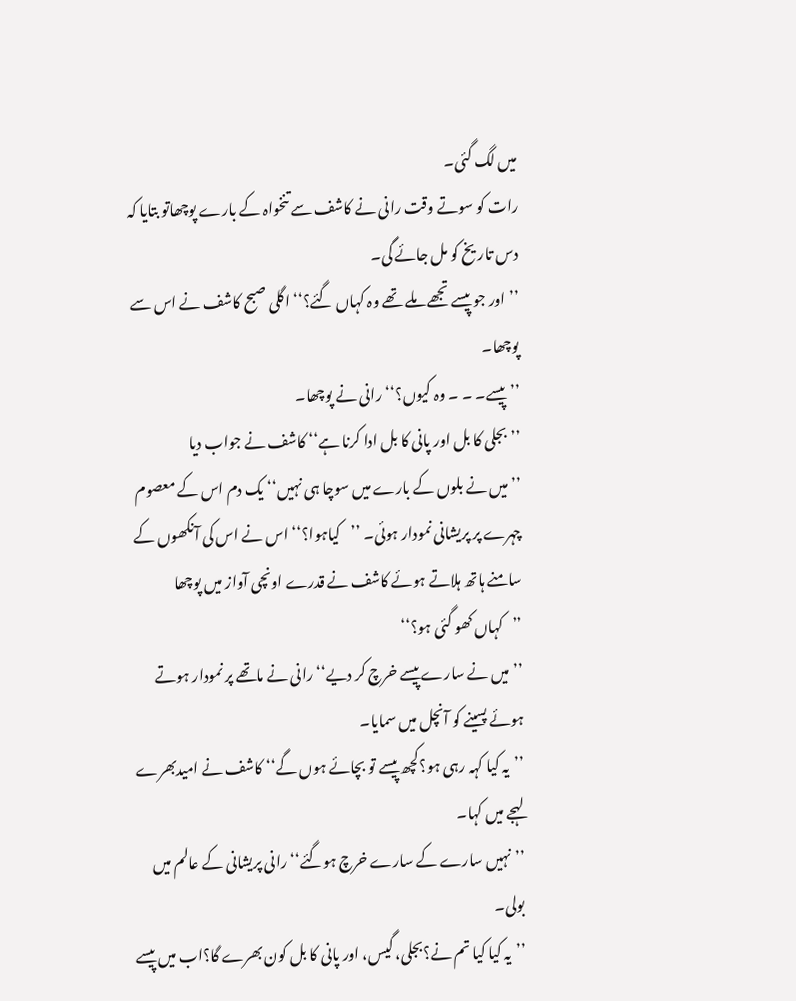میں لگ گئی۔
رات کو سوتے وقت رانی نے کاشف سے تنخواہ کے بارے پوچھاتو بتایا کہ دس تار یخ کو مل جائے گی۔
’’اور جو پیسے تجھے ملے تھے وہ کہاں گئے؟‘‘ اگلی صبح کاشف نے اس سے پوچھا۔
’’پیسے۔ ۔ ۔ وہ کیوں؟‘‘ رانی نے پوچھا۔
’’بجلی کا بل اور پانی کا بل ادا کرنا ہے‘‘ کاشف نے جواب دیا
’’میں نے بلوں کے بارے میں سوچا ہی نہیں‘‘ یک دم اس کے معصوم چہرے پر پریشانی نمودار ہوئی۔ ’’کیاہوا؟‘‘ اس نے اس کی آنکھوں کے سامنے ہاتھ ہلاتے ہوئے کاشف نے قدرے اونچی آواز میں پوچھا ’’کہاں کھو گئی ہو؟‘‘
’’میں نے سارے پیسے خرچ کر دیے‘‘ رانی نے ماتھے پر نمودار ہوتے ہوئے پسینے کو آنچل میں سمایا۔
’’یہ کیا کہہ رہی ہو؟کچھ پیسے تو بچائے ہوں گے‘‘ کاشف نے امیدبھرے لہجے میں کہا۔
’’نہیں سارے کے سارے خرچ ہوگئے‘‘ رانی پریشانی کے عالم میں بولی۔
’’یہ کیا کیا تم نے؟بجلی، گیس، اور پانی کا بل کون بھرے گا؟اب میں پیسے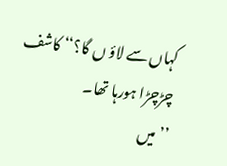کہاں سے لاؤ ں گا؟‘‘ کاشف چڑچڑا ہورہا تھا۔
’’میں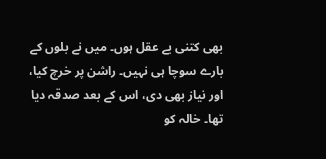بھی کتنی بے عقل ہوں۔ میں نے بلوں کے بارے سوچا ہی نہیں۔ راشن پر خرچ کیا، اور نیاز بھی دی، اس کے بعد صدقہ دیا تھا۔ خالہ کو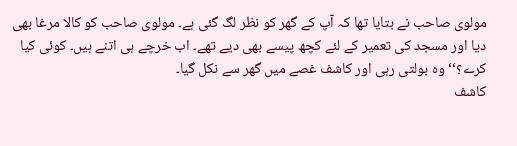مولوی صاحب نے بتایا تھا کہ آپ کے گھر کو نظر لگ گئی ہے۔ مولوی صاحب کو کالا مرغا بھی دیا اور مسجد کی تعمیر کے لئے کچھ پیسے بھی دیے تھے۔ اب خرچے ہی اتنے ہیں۔ کوئی کیا کرے؟‘‘ وہ بولتی رہی اور کاشف غصے میں گھر سے نکل گیا۔
کاشف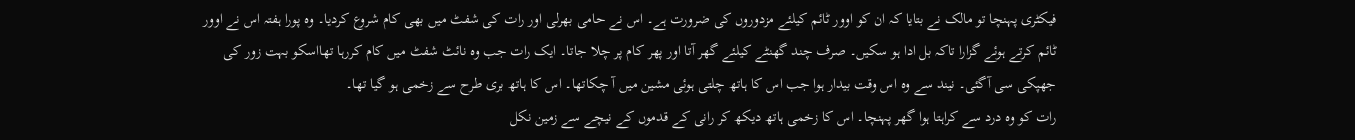فیکٹری پہنچا تو مالک نے بتایا کہ ان کو اوور ٹائم کیلئے مزدوروں کی ضرورت ہے۔ اس نے حامی بھرلی اور رات کی شفٹ میں بھی کام شروع کردیا۔ وہ پورا ہفتہ اس نے اوور ٹائم کرتے ہوئے گزارا تاکہ بل ادا ہو سکیں۔ صرف چند گھنٹے کیلئے گھر آتا اور پھر کام پر چلا جاتا۔ ایک رات جب وہ نائٹ شفٹ میں کام کررہا تھااسکو بہت زور کی جھپکی سی آگئی۔ نیند سے وہ اس وقت بیدار ہوا جب اس کا ہاتھ چلتی ہوئی مشین میں آ چکاتھا۔ اس کا ہاتھ بری طرح سے زخمی ہو گیا تھا۔
رات کو وہ درد سے کراہتا ہوا گھر پہنچا۔ اس کا زخمی ہاتھ دیکھ کر رانی کے قدموں کے نیچے سے زمین نکل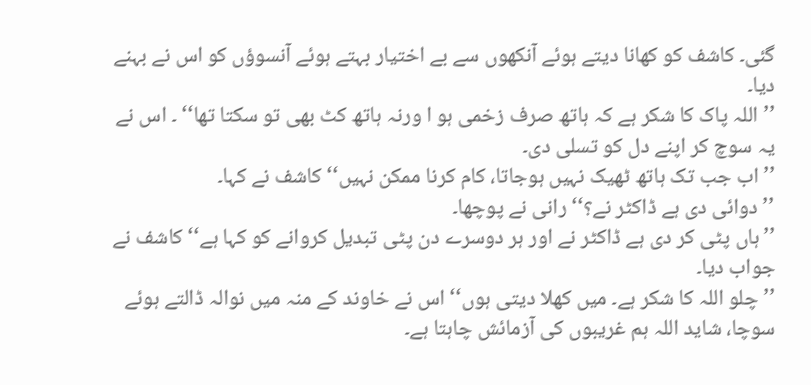گئی۔ کاشف کو کھانا دیتے ہوئے آنکھوں سے بے اختیار بہتے ہوئے آنسوؤں کو اس نے بہنے دیا۔
’’اللہ پاک کا شکر ہے کہ ہاتھ صرف زخمی ہو ا ورنہ ہاتھ کٹ بھی تو سکتا تھا‘‘ ۔ اس نے یہ سوچ کر اپنے دل کو تسلی دی۔
’’اب جب تک ہاتھ ٹھیک نہیں ہوجاتا، کام کرنا ممکن نہیں‘‘ کاشف نے کہا۔
’’دوائی دی ہے ڈاکٹر نے؟‘‘ رانی نے پوچھا۔
’’ہاں پٹی کر دی ہے ڈاکٹر نے اور ہر دوسرے دن پٹی تبدیل کروانے کو کہا ہے‘‘ کاشف نے جواب دیا۔
’’چلو اللہ کا شکر ہے۔ میں کھلا دیتی ہوں‘‘ اس نے خاوند کے منہ میں نوالہ ڈالتے ہوئے سوچا، شاید اللہ ہم غریبوں کی آزمائش چاہتا ہے۔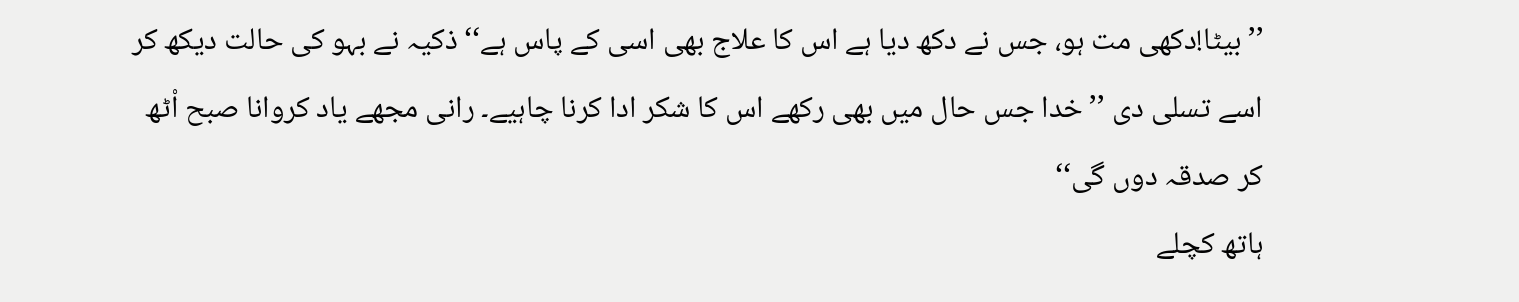’’بیٹا!دکھی مت ہو، جس نے دکھ دیا ہے اس کا علاج بھی اسی کے پاس ہے‘‘ ذکیہ نے بہو کی حالت دیکھ کر اسے تسلی دی ’’خدا جس حال میں بھی رکھے اس کا شکر ادا کرنا چاہیے۔ رانی مجھے یاد کروانا صبح اْٹھ کر صدقہ دوں گی‘‘
ہاتھ کچلے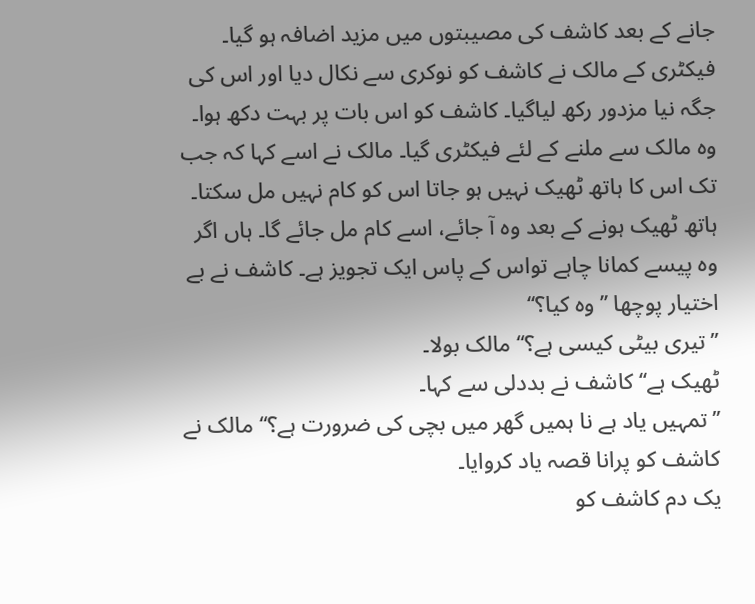جانے کے بعد کاشف کی مصیبتوں میں مزید اضافہ ہو گیا۔ فیکٹری کے مالک نے کاشف کو نوکری سے نکال دیا اور اس کی جگہ نیا مزدور رکھ لیاگیا۔ کاشف کو اس بات پر بہت دکھ ہوا۔ وہ مالک سے ملنے کے لئے فیکٹری گیا۔ مالک نے اسے کہا کہ جب تک اس کا ہاتھ ٹھیک نہیں ہو جاتا اس کو کام نہیں مل سکتا۔ ہاتھ ٹھیک ہونے کے بعد وہ آ جائے، اسے کام مل جائے گا۔ ہاں اگر وہ پیسے کمانا چاہے تواس کے پاس ایک تجویز ہے۔ کاشف نے بے اختیار پوچھا ’’وہ کیا؟‘‘
’’تیری بیٹی کیسی ہے؟‘‘ مالک بولا۔
ٹھیک ہے‘‘ کاشف نے بددلی سے کہا۔
’’تمہیں یاد ہے نا ہمیں گھر میں بچی کی ضرورت ہے؟‘‘ مالک نے کاشف کو پرانا قصہ یاد کروایا۔
یک دم کاشف کو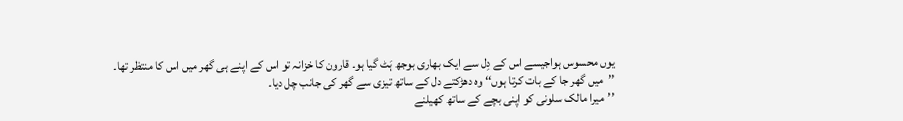یوں محسوس ہواجیسے اس کے دِل سے ایک بھاری بوجھ ہَٹ گیا ہو۔ قارون کا خزانہ تو اس کے اپنے ہی گھر میں اس کا منتظر تھا۔
’’میں گھر جا کے بات کرتا ہوں‘‘ وہ دھڑکتے دل کے ساتھ تیزی سے گھر کی جانب چل دیا۔
’’میرا مالک سلونی کو اپنی بچے کے ساتھ کھیلنے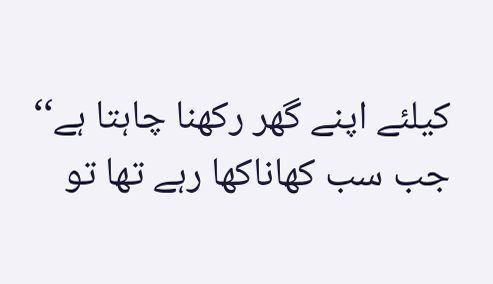کیلئے اپنے گھر رکھنا چاہتا ہے‘‘ جب سب کھاناکھا رہے تھا تو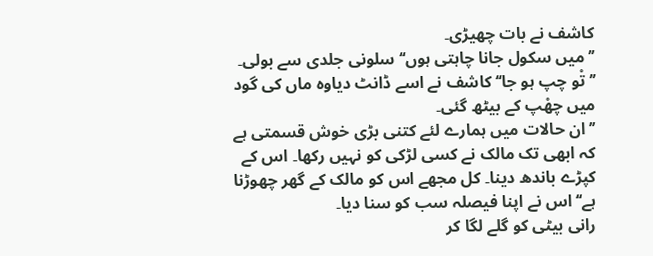کاشف نے بات چھیڑی۔
’’میں سکول جانا چاہتی ہوں‘‘ سلونی جلدی سے بولی۔
’’تْو چپ ہو جا‘‘ کاشف نے اسے ڈانٹ دیاوہ ماں کی گود میں چھْپ کے بیٹھ گئی۔
’’ان حالات میں ہمارے لئے کتنی بڑی خوش قسمتی ہے کہ ابھی تک مالک نے کسی لڑکی کو نہیں رکھا۔ اس کے کپڑے باندھ دینا۔ کل مجھے اس کو مالک کے گھر چھوڑنا ہے‘‘ اس نے اپنا فیصلہ سب کو سنا دیا۔
رانی بیٹی کو گلے لگا کر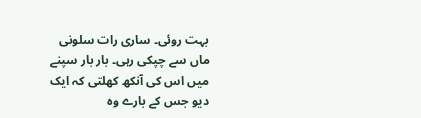بہت روئی۔ ساری رات سلونی ماں سے چپکی رہی۔ بار بار سپنے میں اس کی آنکھ کھلتی کہ ایک دیو جس کے بارے وہ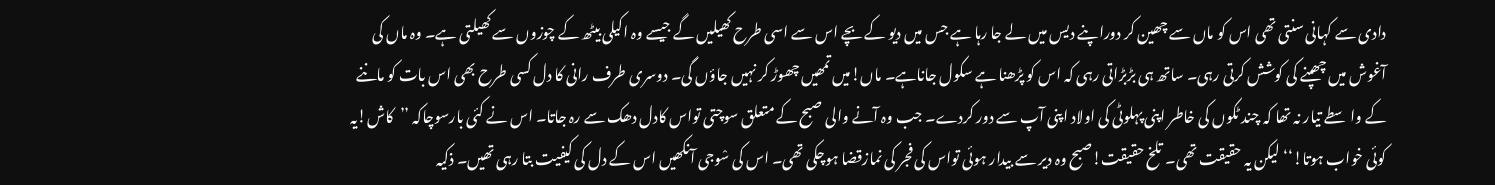دادی سے کہانی سنتی تھی اس کو ماں سے چھین کر دوراپنے دیس میں لے جا رہا ہے جس میں دیو کے بچے اس سے اسی طرح کھیلیں گے جیسے وہ اکیلی بیٹھ کے چوزوں سے کھیلتی ہے۔ وہ ماں کی آغوش میں چھپنے کی کوشش کرتی رہی۔ ساتھ ہی بڑبڑاتی رہی کہ اس کو پڑھنا ہے سکول جاناہے۔ ماں!میں تمھیں چھوڑ کر نہیں جاؤں گی۔ دوسری طرف رانی کا دل کسی طرح بھی اس بات کو ماننے کے واسطے تیار نہ تھا کہ چند ٹکوں کی خاطر اپنی پہلوٹی کی اولاد اپنی آپ سے دور کردے۔ جب وہ آنے والی صبح کے متعلق سوچتی تواس کادل دھک سے رہ جاتا۔ اس نے کئی بارسوچاکہ ’’کاش!یہ کوئی خواب ہوتا!‘‘ لیکن یہ حقیقت تھی۔ تلخ حقیقت!صبح وہ دیر سے بیدار ہوئی تواس کی فجر کی نمازقضا ہوچکی تھی۔ اس کی سْوجی آنکھیں اس کے دل کی کیفیت بتا رہی تھیں۔ ذکیہ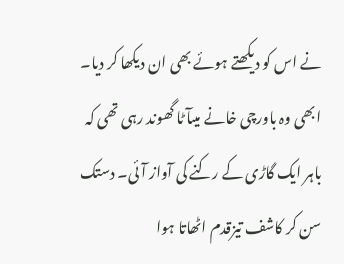نے اس کو دیکھتے ہوئے بھی ان دیکھا کر دیا۔ ابھی وہ باورچی خانے میںآٹا گھوند رہی تھی کہ باہر ایک گاڑی کے رکنے کی آواز آئی۔ دستک سن کر کاشف تیزقدم اٹھاتا ہوا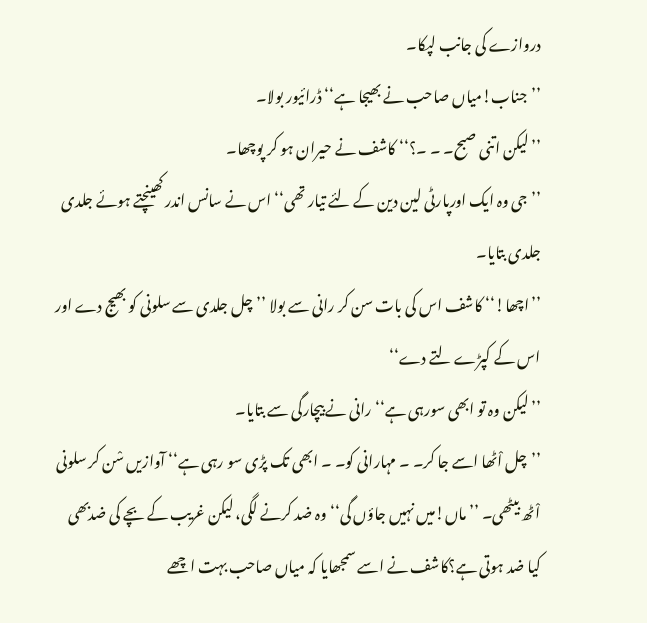دروازے کی جانب لپکا۔
’’جناب!میاں صاحب نے بھیجا ہے‘‘ ڈرائیور بولا۔
’’لیکن اتنی صبح۔ ۔ ۔؟‘‘ کاشف نے حیران ہو کر پوچھا۔
’’جی وہ ایک اورپارٹی لین دین کے لئے تیار تھی‘‘ اس نے سانس اندر کھینچتے ہوئے جلدی جلدی بتایا۔
’’اچھا!‘‘ کاشف اس کی بات سن کر رانی سے بولا ’’چل جلدی سے سلونی کو بھیج دے اور اس کے کپڑے لتے دے‘‘
’’لیکن وہ تو ابھی سورہی ہے‘‘ رانی نے بیچارگی سے بتایا۔
’’چل اْٹھا اسے جا کر۔ ۔ مہارانی کو۔ ۔ ابھی تک پڑی سو رہی ہے‘‘ آوازیں سْن کر سلونی اْٹھ بیٹھی۔ ’’ماں!میں نہیں جاؤں گی‘‘ وہ ضد کرنے لگی، لیکن غریب کے بچے کی ضدبھی کیا ضد ہوتی ہے؟کاشف نے اسے سمجھایا کہ میاں صاحب بہت اچھے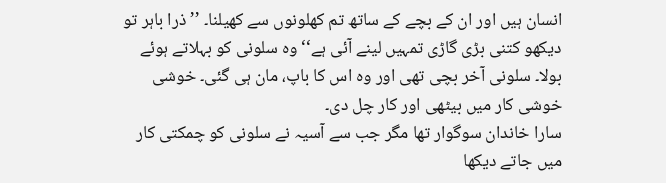انسان ہیں اور ان کے بچے کے ساتھ تم کھلونوں سے کھیلنا۔ ’’ذرا باہر تو دیکھو کتنی بڑی گاڑی تمہیں لینے آئی ہے‘‘ وہ سلونی کو بہلاتے ہوئے بولا۔ سلونی آخر بچی تھی اور وہ اس کا باپ، مان ہی گئی۔ خوشی خوشی کار میں بیٹھی اور کار چل دی۔
سارا خاندان سوگوار تھا مگر جب سے آسیہ نے سلونی کو چمکتی کار میں جاتے دیکھا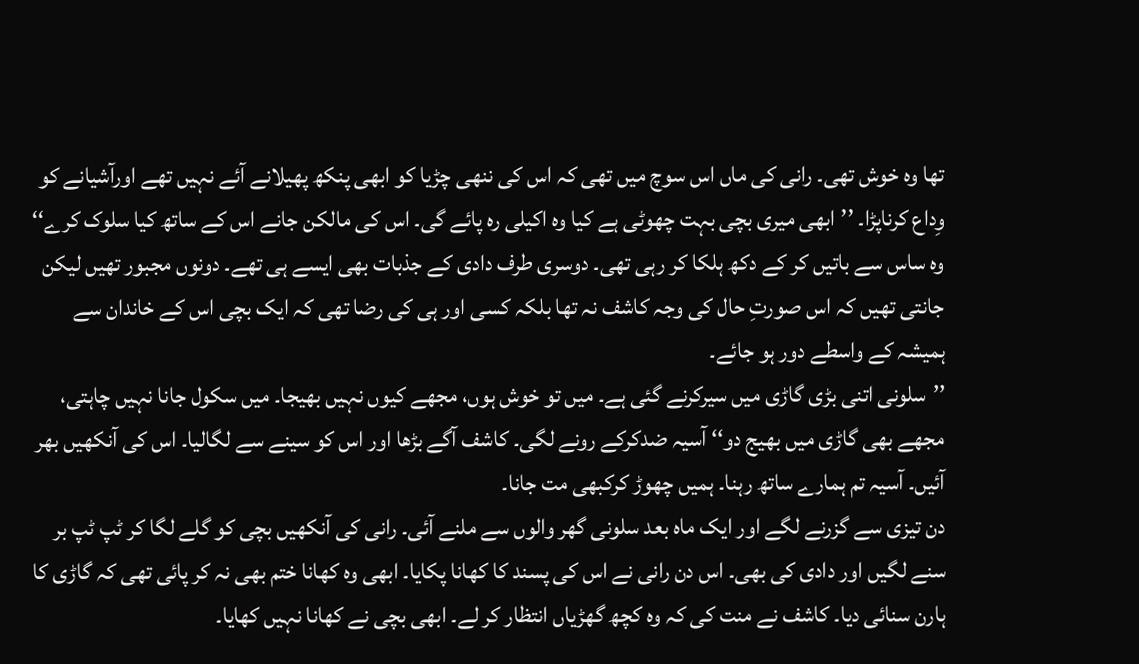تھا وہ خوش تھی۔ رانی کی ماں اس سوچ میں تھی کہ اس کی ننھی چڑیا کو ابھی پنکھ پھیلانے آئے نہیں تھے اورآشیانے کو وِداع کرناپڑا۔ ’’ابھی میری بچی بہت چھوٹی ہے کیا وہ اکیلی رہ پائے گی۔ اس کی مالکن جانے اس کے ساتھ کیا سلوک کرے‘‘ وہ ساس سے باتیں کر کے دکھ ہلکا کر رہی تھی۔ دوسری طرف دادی کے جذبات بھی ایسے ہی تھے۔ دونوں مجبور تھیں لیکن جانتی تھیں کہ اس صورتِ حال کی وجہ کاشف نہ تھا بلکہ کسی اور ہی کی رضا تھی کہ ایک بچی اس کے خاندان سے ہمیشہ کے واسطے دور ہو جائے۔
’’سلونی اتنی بڑی گاڑی میں سیرکرنے گئی ہے۔ میں تو خوش ہوں، مجھے کیوں نہیں بھیجا۔ میں سکول جانا نہیں چاہتی، مجھے بھی گاڑی میں بھیج دو‘‘ آسیہ ضدکرکے رونے لگی۔ کاشف آگے بڑھا اور اس کو سینے سے لگالیا۔ اس کی آنکھیں بھر آئیں۔ آسیہ تم ہمارے ساتھ رہنا۔ ہمیں چھوڑ کرکبھی مت جانا۔
دن تیزی سے گزرنے لگے اور ایک ماہ بعد سلونی گھر والوں سے ملنے آئی۔ رانی کی آنکھیں بچی کو گلے لگا کر ٹپ ٹپ بر سنے لگیں اور دادی کی بھی۔ اس دن رانی نے اس کی پسند کا کھانا پکایا۔ ابھی وہ کھانا ختم بھی نہ کر پائی تھی کہ گاڑی کا ہارن سنائی دیا۔ کاشف نے منت کی کہ وہ کچھ گھڑیاں انتظار کر لے۔ ابھی بچی نے کھانا نہیں کھایا۔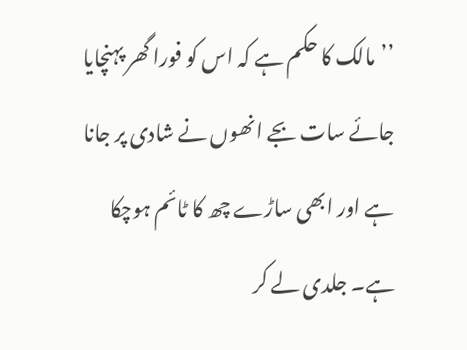’’مالک کا حکم ہے کہ اس کو فورا گھر پہنچایا جائے سات بجے انھوں نے شادی پر جانا ہے اور ابھی ساڑے چھ کا ٹائم ہوچکا ہے۔ جلدی لے کر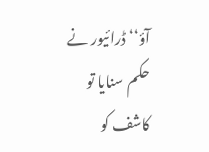آؤ‘‘ ڈرائیور نے حکم سنایا تو کاشف کو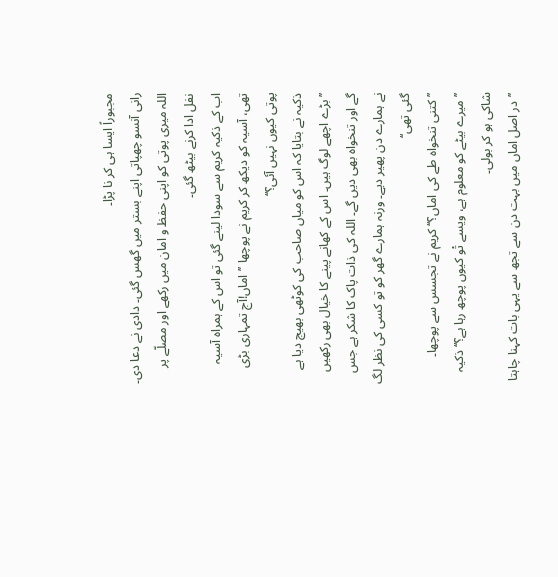مجبوراً ایسا ہی کر نا پڑا۔
رانی آنسو چھپاتی اپنے بستر میں گھس گئی۔ دادی نے دعا دی۔ اللہ میری پوتی کو اپنی حفظ و امان میں رکھے اور مصلّے پر نفل ادا کرنے بیٹھ گئی۔
اب کے ذکیہ کریم سے سودا لینے گئی تو اس کے ہمراہ آسیہ تھی، آسیہ کو دیکھ کر کریم نے پوچھا ’’اماں!آج تمہاری بڑی پوتی کیوں نہیں آئی؟‘‘
ذکیہ نے بتایا کہ اس کو میاں صاحب کی کوٹھی بھیج دیا ہے ’’بڑے اچھے لوگ ہیں۔ اس کے کھانے پینے کا خیال بھی رکھیں گے اور تنخواہ بھی دیں گے۔ اللہ کی ذات پاک کا شکر ہے جس نے ہمارے دن پھیر دیے۔ ورنہ ہمارے گھر کو تو کسی کی نظر لگ گئی تھی‘‘
’’کتنی تنخواہ طے کی اماں؟‘‘ کریم نے تجسس سے پوچھا۔
’’میرے بیٹے کو معلوم ہے، ویسے تْو کیوں پوچھ رہا ہے؟‘‘ ذکیہ شاکی ہو کر بولی۔
’’در اصل اماں میں بہت دن سے تجھ سے یہی بات کہنا چاہتا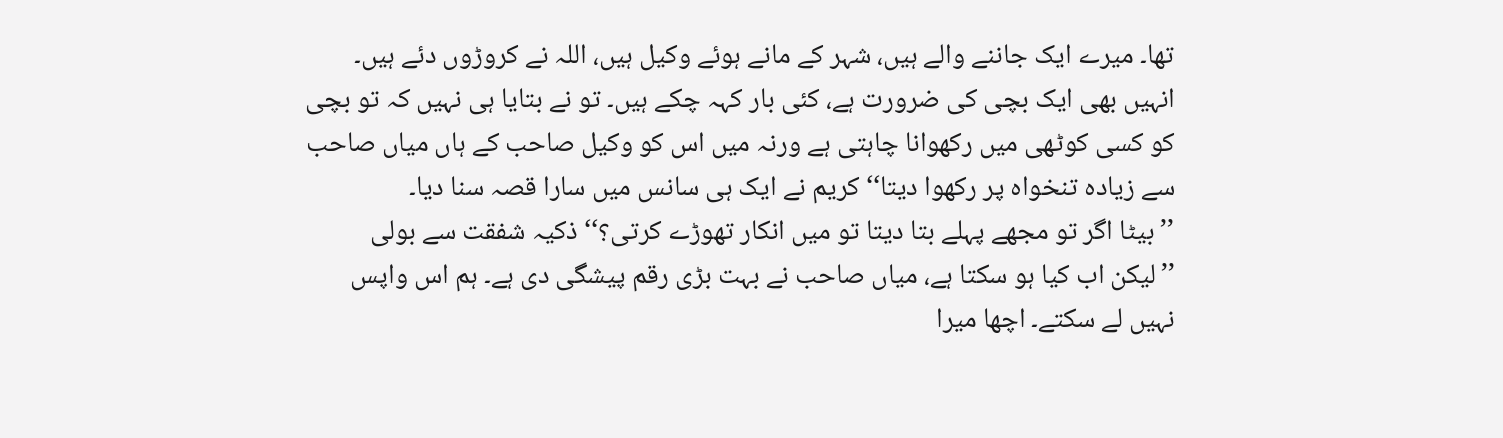تھا۔ میرے ایک جاننے والے ہیں، شہر کے مانے ہوئے وکیل ہیں، اللہ نے کروڑوں دئے ہیں۔ انہیں بھی ایک بچی کی ضرورت ہے، کئی بار کہہ چکے ہیں۔ تو نے بتایا ہی نہیں کہ تو بچی کو کسی کوٹھی میں رکھوانا چاہتی ہے ورنہ میں اس کو وکیل صاحب کے ہاں میاں صاحب سے زیادہ تنخواہ پر رکھوا دیتا‘‘ کریم نے ایک ہی سانس میں سارا قصہ سنا دیا۔
’’بیٹا اگر تو مجھے پہلے بتا دیتا تو میں انکار تھوڑے کرتی؟‘‘ ذکیہ شفقت سے بولی ’’لیکن اب کیا ہو سکتا ہے، میاں صاحب نے بہت بڑی رقم پیشگی دی ہے۔ ہم اس واپس نہیں لے سکتے۔ اچھا میرا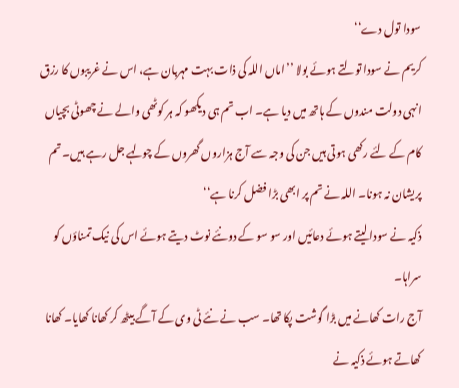سودا تول دے‘‘
کریم نے سودا تولتے ہوئے بولا ’’اماں اللہ کی ذات بہت مہربان ہے، اس نے غریبوں کا رزق انہی دولت مندوں کے ہاتھ میں دیا ہے۔ اب تم ہی دیکھو کہ ہر کوٹھی والے نے چھوٹی بچیاں کام کے لئے رکھی ہوتی ہیں جن کی وجہ سے آج ہزاروں گھروں کے چولہے جل رہے ہیں۔ تم پریشان نہ ہونا۔ اللہ نے تم پر ابھی بڑا فضل کرنا ہے‘‘
ذکیہ نے سودا لیتے ہوئے دعائیں اور سو سو کے دونئے نوٹ دیتے ہوئے اس کی نیک تمناؤں کو سراہا۔
آج رات کھانے میں بڑا گوشت پکا تھا۔ سب نے نئے ٹی وی کے آگے بیٹھ کر کھانا کھایا۔ کھانا کھاتے ہوئے ذکیہ نے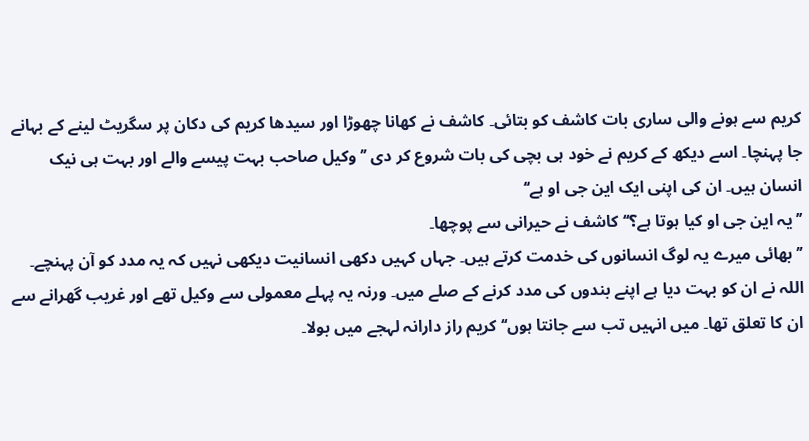کریم سے ہونے والی ساری بات کاشف کو بتائی۔ کاشف نے کھانا چھوڑا اور سیدھا کریم کی دکان پر سگریٹ لینے کے بہانے جا پہنچا۔ اسے دیکھ کے کریم نے خود ہی بچی کی بات شروع کر دی ’’وکیل صاحب بہت پیسے والے اور بہت ہی نیک انسان ہیں۔ ان کی اپنی ایک این جی او ہے‘‘
’’یہ این جی او کیا ہوتا ہے؟‘‘ کاشف نے حیرانی سے پوچھا۔
’’بھائی میرے یہ لوگ انسانوں کی خدمت کرتے ہیں۔ جہاں کہیں دکھی انسانیت دیکھی نہیں کہ یہ مدد کو آن پہنچے۔ اللہ نے ان کو بہت دیا ہے اپنے بندوں کی مدد کرنے کے صلے میں۔ ورنہ یہ پہلے معمولی سے وکیل تھے اور غریب گھرانے سے ان کا تعلق تھا۔ میں انہیں تب سے جانتا ہوں‘‘ کریم راز دارانہ لہجے میں بولا۔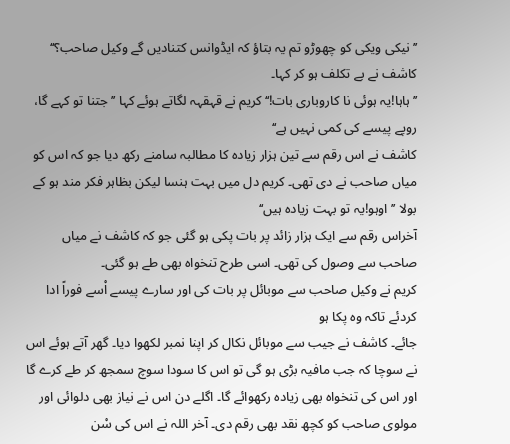’’نیکی ویکی کو چھوڑو تم یہ بتاؤ کہ ایڈوانس کتنادیں گے وکیل صاحب؟‘‘ کاشف نے بے تکلف ہو کر کہا۔
’’ہاہا!یہ ہوئی نا کاروباری بات!‘‘ کریم نے قہقہہ لگاتے ہوئے کہا ’’جتنا تو کہے گا، روپے پیسے کی کمی نہیں ہے‘‘
کاشف نے اس رقم سے تین ہزار زیادہ کا مطالبہ سامنے رکھ دیا جو کہ اس کو میاں صاحب نے دی تھی۔ کریم دل میں بہت ہنسا لیکن بظاہر فکر مند ہو کے بولا ’’اوہو!یہ تو بہت زیادہ ہیں‘‘
آخراس رقم سے ایک ہزار زائد پر بات پکی ہو گئی جو کہ کاشف نے میاں صاحب سے وصول کی تھی۔ اسی طرح تنخواہ بھی طے ہو گئی۔
کریم نے وکیل صاحب سے موبائل پر بات کی اور سارے پیسے اْسے فوراً ادا کردئے تاکہ وہ پکا ہو
جائے۔ کاشف نے جیب سے موبائل نکال کر اپنا نمبر لکھوا دیا۔ گھر آتے ہوئے اس نے سوچا کہ جب مافیہ بڑی ہو گی تو اس کا سودا سوچ سمجھ کر طے کرے گا اور اس کی تنخواہ بھی زیادہ رکھوائے گا۔ اگلے دن اس نے نیاز بھی دلوائی اور مولوی صاحب کو کچھ نقد بھی رقم دی۔ آخر اللہ نے اس کی سْن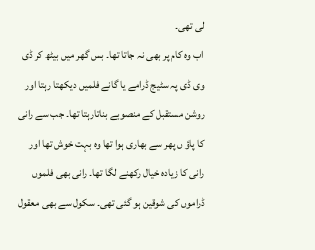لی تھی۔
اب وہ کام پر بھی نہ جاتا تھا۔ بس گھر میں بیٹھ کر ڈی وی ڈی پہ سٹیج ڈرامے یا گانے فلمیں دیکھتا رہتا اور روشن مستقبل کے منصوبے بناتارہتا تھا۔ جب سے رانی کا پاؤ ں پھر سے بھاری ہوا تھا وہ بہت خوش تھا اور رانی کا زیادہ خیال رکھنے لگا تھا۔ رانی بھی فلموں ڈراموں کی شوقین ہو گئی تھی۔ سکول سے بھی معقول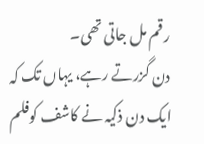رقم مل جاتی تھی۔
دن گزرتے رہے، یہاں تک کہ ایک دن ذکیہ نے کاشف کوفلم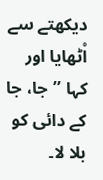دیکھتے سے اْٹھایا اور کہا ’’جا، جا کے دائی کو بلا لا۔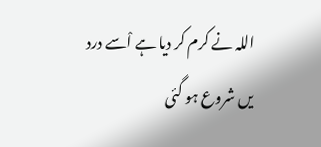اللہ نے کرم کر دیا ہے اْسے درد یں شروع ہو گئی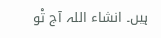ہیں۔ انشاء اللہ آج تْو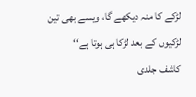لڑکے کا منہ دیکھے گا، ویسے بھی تین لڑکیوں کے بعد لڑکا ہی ہوتا ہے‘‘
کاشف جلدی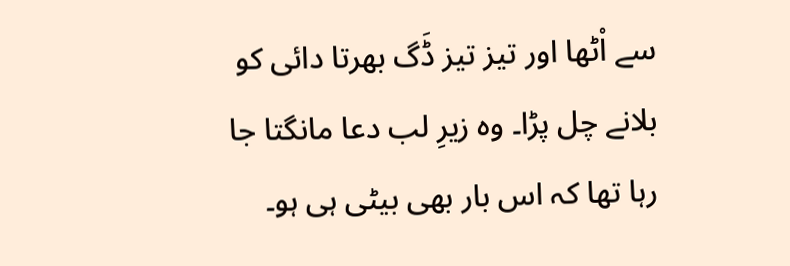سے اْٹھا اور تیز تیز ڈَگ بھرتا دائی کو بلانے چل پڑا۔ وہ زیرِ لب دعا مانگتا جا رہا تھا کہ اس بار بھی بیٹی ہی ہو۔